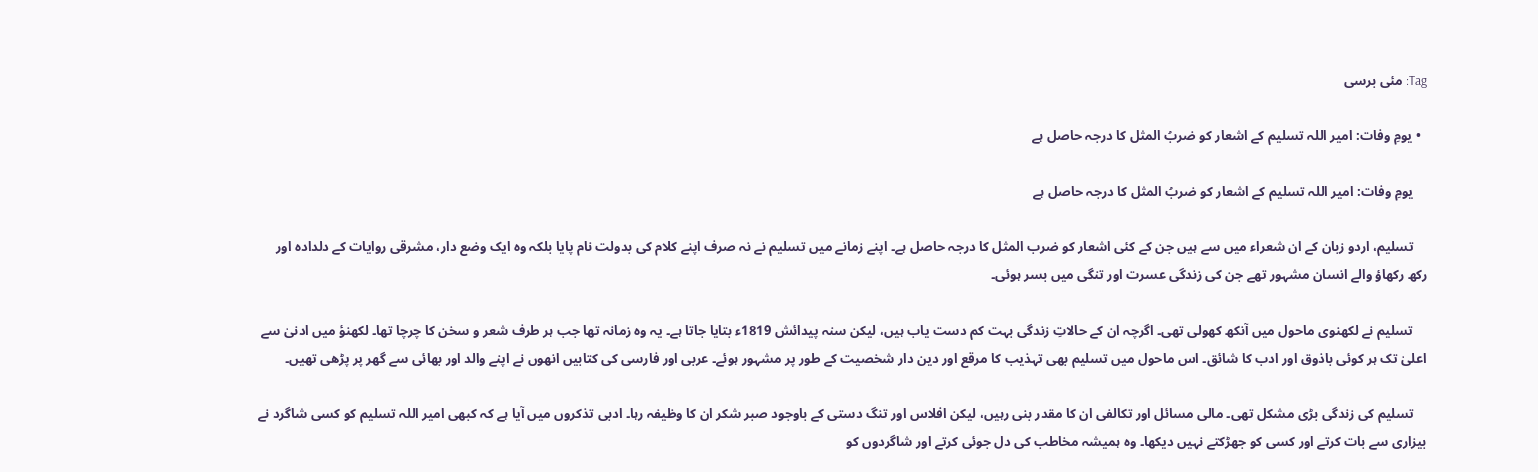Tag: مئی برسی

  • یومِ وفات: امیر اللہ تسلیم کے اشعار کو ضربُ‌ المثل کا درجہ حاصل ہے

    یومِ وفات: امیر اللہ تسلیم کے اشعار کو ضربُ‌ المثل کا درجہ حاصل ہے

    تسلیم، اردو زبان کے ان شعراء میں سے ہیں جن کے کئی اشعار کو ضرب المثل کا درجہ حاصل ہے۔ اپنے زمانے میں تسلیم نے نہ صرف اپنے کلام کی بدولت نام پایا بلکہ وہ ایک وضع دار، مشرقی روایات کے دلدادہ اور رکھ رکھاؤ والے انسان مشہور تھے جن کی زندگی عسرت اور تنگی میں بسر ہوئی۔

    تسلیم نے لکھنوی ماحول میں آنکھ کھولی تھی۔ اگرچہ ان کے حالاتِ زندگی بہت کم دست یاب ہیں‌، لیکن سنہ پیدائش 1819ء بتایا جاتا ہے۔ یہ وہ زمانہ تھا جب ہر طرف شعر و سخن کا چرچا تھا۔ لکھنؤ میں ادنیٰ سے اعلیٰ تک ہر کوئی باذوق اور ادب کا شائق۔ اس ماحول میں‌ تسلیم بھی تہذیب کا مرقع اور دین دار شخصیت کے طور پر مشہور ہوئے۔ عربی اور فارسی کی کتابیں‌ انھوں‌ نے اپنے والد اور بھائی سے گھر پر پڑھی تھیں۔

    تسلیم کی زندگی بڑی مشکل تھی۔ مالی مسائل اور تکالفی ان کا مقدر بنی رہیں، لیکن افلاس اور تنگ دستی کے باوجود صبر شکر ان کا وظیفہ رہا۔ ادبی تذکروں میں‌ آیا ہے کہ کبھی امیر اللہ تسلیم کو کسی شاگرد نے بیزاری سے بات کرتے اور کسی کو جھڑکتے نہیں‌ دیکھا۔ وہ ہمیشہ مخاطب کی دل جوئی کرتے اور شاگردوں کو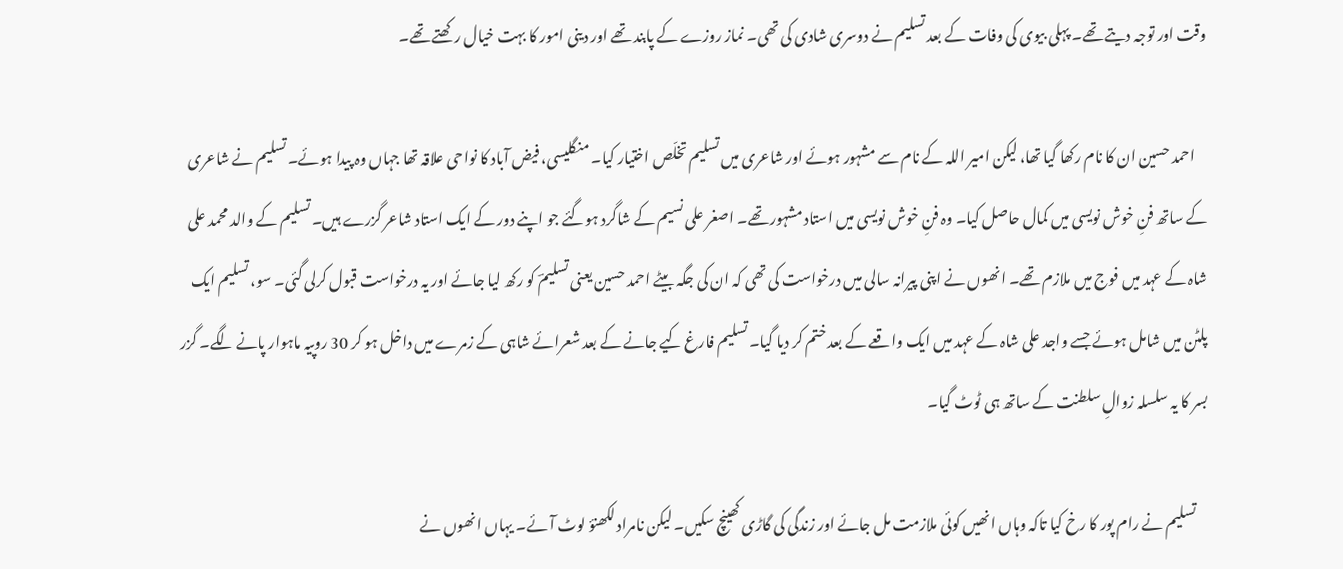وقت اور توجہ دیتے تھے۔ پہلی بیوی کی وفات کے بعد تسلیم نے دوسری شادی کی تھی۔ نماز روزے کے پابند تھے اور دینی امور کا بہت خیال رکھتے تھے۔

    احمد حسین ان کا نام رکھا گیا تھا، لیکن امیر اللہ کے نام سے مشہور ہوئے اور شاعری میں تسلیم تخلّص اختیار کیا۔ منگلیسی، فیض آباد کا نواحی علاقہ تھا جہاں وہ پیدا ہوئے۔ تسلیم نے شاعری کے ساتھ فنِ خوش نویسی میں کمال حاصل کیا۔ وہ فنِ‌ خوش نویسی میں‌ استاد مشہور تھے۔ اصغر علی نسیم کے شاگرد ہوگئے جو اپنے دور کے ایک استاد شاعر گزرے ہیں۔ تسلیم کے والد محمد علی شاہ کے عہد میں فوج میں ملازم تھے۔ انھوں نے اپنی پیرانہ سالی میں درخواست کی تھی کہ ان کی جگہ بیٹے احمد حسین یعنی تسلیمؔ کو رکھ لیا جائے اور یہ درخواست قبول کرلی گئی۔ سو، تسلیم ایک پلٹن میں شامل ہوئے جسے واجد علی شاہ کے عہد میں ایک واقعے کے بعد ختم کر دیا گیا۔ تسلیم فارغ کیے جانے کے بعد شعرائے شاہی کے زمرے میں داخل ہو کر 30 روپیہ ماہوار پانے لگے۔ گزر بسر کا یہ سلسلہ زوالِ سلطنت کے ساتھ ہی ٹوٹ گیا۔

    تسلیم نے رام پور کا رخ کیا تاکہ وہاں‌ انھیں کوئی ملازمت مل جائے اور زندگی کی گاڑی کھینچ سکیں۔ لیکن نامراد لکھنؤ لوٹ آئے۔ یہاں انھوں‌ نے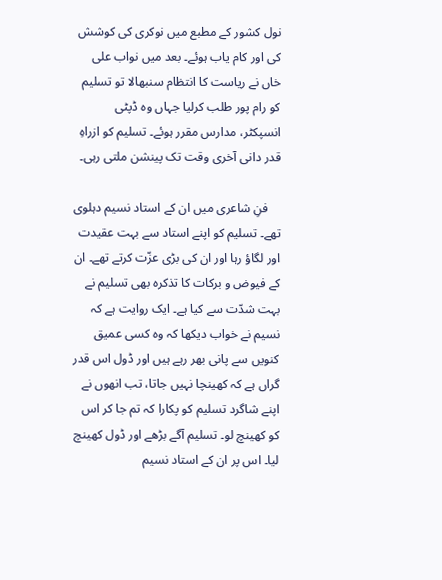نول کشور کے مطبع میں نوکری کی کوشش کی اور کام یاب ہوئے۔ بعد میں نواب علی خاں نے ریاست کا انتظام سنبھالا تو تسلیم کو رام پور طلب کرلیا جہاں وہ ڈپٹی انسپکٹر، مدارس مقرر ہوئے۔ تسلیم کو ازراہِ قدر دانی آخری وقت تک پینشن ملتی رہی۔

    فنِ شاعری میں‌ ان کے استاد نسیم دہلوی تھے۔ تسلیم کو اپنے استاد سے بہت عقیدت اور لگاؤ رہا اور ان کی بڑی عزّت کرتے تھے۔ ان کے فیوض و برکات کا تذکرہ بھی تسلیم نے بہت شدّت سے کیا ہے۔ ایک روایت ہے کہ نسیم نے خواب دیکھا کہ وہ کسی عمیق کنویں سے پانی بھر رہے ہیں اور ڈول اس قدر گراں ہے کہ کھینچا نہیں‌ جاتا، تب انھوں نے اپنے شاگرد تسلیم کو پکارا کہ تم جا کر اس کو کھینچ لو۔ تسلیم آگے بڑھے اور ڈول کھینچ لیا۔ اس پر ان کے استاد نسیم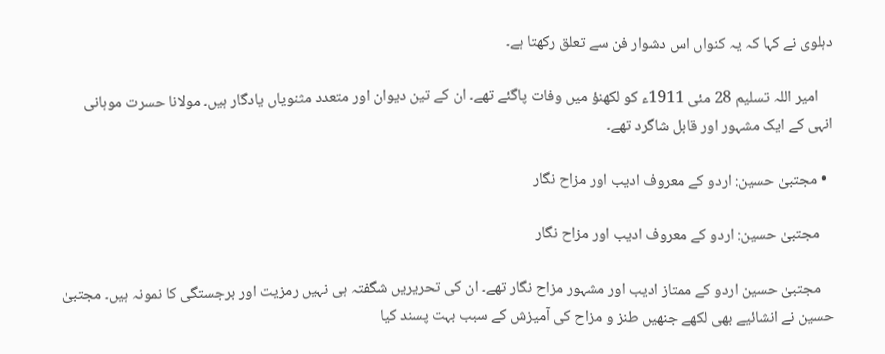دہلوی نے کہا کہ یہ کنواں‌ اس دشوار فن سے تعلق رکھتا ہے۔

    امیر اللہ تسلیم 28 مئی 1911ء کو لکھنؤ میں وفات پاگئے تھے۔ ان کے تین دیوان اور متعدد مثنویاں یادگار ہیں۔ مولانا حسرت موہانی انہی کے ایک مشہور اور قابل شاگرد تھے۔

  • مجتبیٰ‌ حسین: اردو کے معروف ادیب اور مزاح نگار

    مجتبیٰ‌ حسین: اردو کے معروف ادیب اور مزاح نگار

    مجتبیٰ حسین اردو کے ممتاز ادیب اور مشہور مزاح نگار تھے۔ ان کی تحریریں شگفتہ ہی نہیں رمزیت اور برجستگی کا نمونہ ہیں۔ مجتبیٰ حسین نے انشائیے بھی لکھے جنھیں طنز و مزاح کی آمیزش کے سبب بہت پسند کیا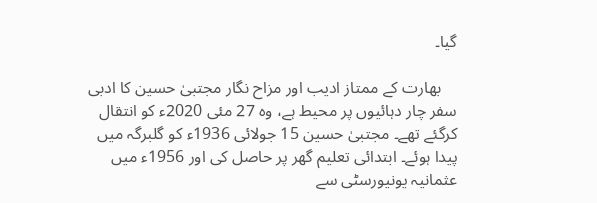گیا۔

    بھارت کے ممتاز ادیب اور مزاح نگار مجتبیٰ حسین کا ادبی سفر چار دہائیوں‌ پر محیط ہے، وہ 27 مئی 2020ء کو انتقال کرگئے تھے۔ مجتبیٰ حسین 15 جولائی 1936ء کو گلبرگہ میں پیدا ہوئے۔ ابتدائی تعلیم گھر پر حاصل کی اور 1956ء میں عثمانیہ یونیورسٹی سے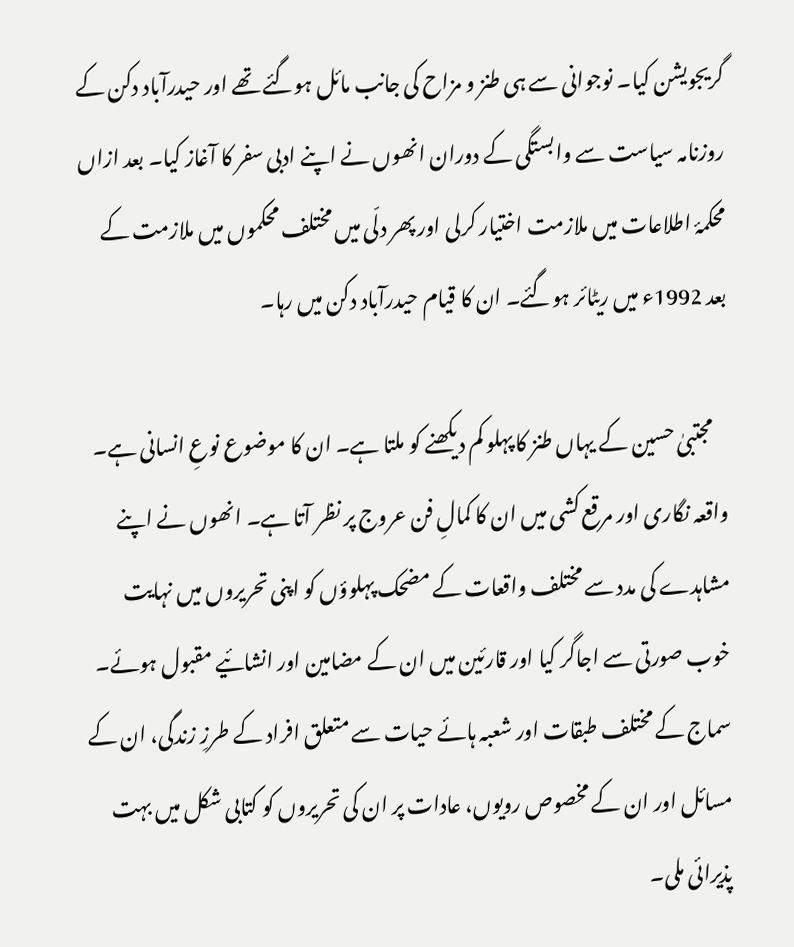گریجویشن کیا۔ نوجوانی سے ہی طنز و مزاح کی جانب مائل ہوگئے تھے اور حیدرآباد دکن کے روزنامہ سیاست سے وابستگی کے دوران انھوں نے اپنے ادبی سفر کا آغاز کیا۔ بعد ازاں محکمۂ اطلاعات میں ملازمت اختیار کرلی اور پھر دلّی میں مختلف محکموں میں ملازمت کے بعد 1992ء میں ریٹائر ہوگئے۔ ان کا قیام حیدرآباد دکن میں رہا۔

    مجتبیٰ حسین کے یہاں طنز کا پہلو کم دیکھنے کو ملتا ہے۔ ان کا موضوع نوعِ انسانی ہے۔ واقعہ نگاری اور مرقع کشی میں ان کا کمالِ فن عروج پر نظر آتا ہے۔ انھوں نے اپنے مشاہدے کی مدد سے مختلف واقعات کے مضحک پہلوؤں کو اپنی تحریروں میں نہایت خوب صورتی سے اجاگر کیا اور قارئین میں‌ ان کے مضامین اور انشائیے مقبول ہوئے۔ سماج کے مختلف طبقات اور شعبہ ہائے حیات سے متعلق افراد کے طرزِ زندگی، ان کے مسائل اور ان کے مخصوص رویوں، عادات پر ان کی تحریروں کو کتابی شکل میں بہت پذیرائی ملی۔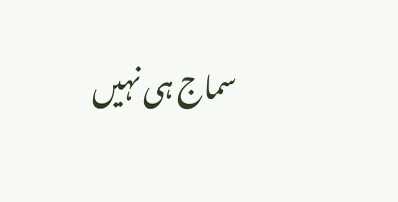سماج ہی نہیں‌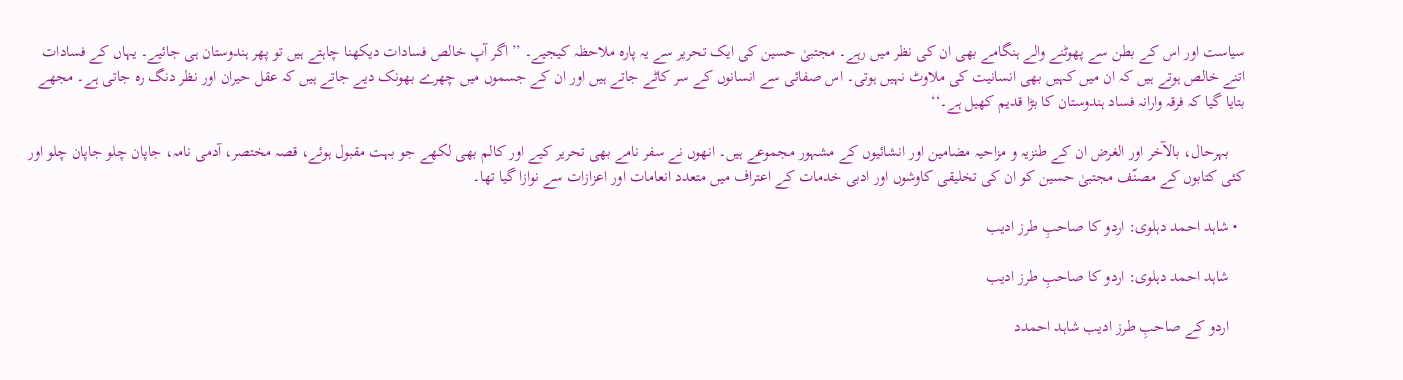سیاست اور اس کے بطن سے پھوٹنے والے ہنگامے بھی ان کی نظر میں‌ رہے۔ مجتبیٰ حسین کی ایک تحریر سے یہ پارہ ملاحظہ کیجیے۔ ’’اگر آپ خالص فسادات دیکھنا چاہتے ہیں تو پھر ہندوستان ہی جائیے۔ یہاں کے فسادات اتنے خالص ہوتے ہیں کہ ان میں کہیں بھی انسانیت کی ملاوٹ نہیں ہوتی۔ اس صفائی سے انسانوں کے سر کاٹے جاتے ہیں اور ان کے جسموں میں چھرے بھونک دیے جاتے ہیں کہ عقل حیران اور نظر دنگ رہ جاتی ہے۔ مجھے بتایا گیا کہ فرقہ وارانہ فساد ہندوستان کا بڑا قدیم کھیل ہے۔‘‘

    بہرحال، بالآخر اور الغرض ان کے طنزیہ و مزاحیہ مضامین اور انشائیوں کے مشہور مجموعے ہیں۔ انھوں نے سفر نامے بھی تحریر کیے اور کالم بھی لکھے جو بہت مقبول ہوئے، قصہ مختصر، آدمی نامہ، جاپان چلو جاپان چلو اور کئی کتابوں کے مصنّف مجتبیٰ حسین کو ان کی تخلیقی کاوشوں اور ادبی خدمات کے اعتراف میں متعدد انعامات اور اعزازات سے نوازا گیا تھا۔

  • شاہد احمد دہلوی: اردو کا صاحبِ طرز ادیب

    شاہد احمد دہلوی: اردو کا صاحبِ طرز ادیب

    اردو کے صاحبِ طرز ادیب شاہد احمدد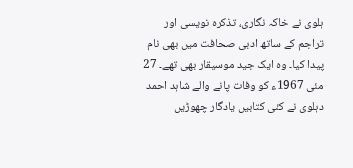ہلوی نے خاکہ نگاری، تذکرہ نویسی اور تراجم کے ساتھ ادبی صحافت میں بھی نام پیدا کیا۔ وہ ایک جید موسیقار بھی تھے۔ 27 مئی 1967ء کو وفات پانے والے شاہد احمد دہلوی نے کئی کتابیں یادگار چھوڑیں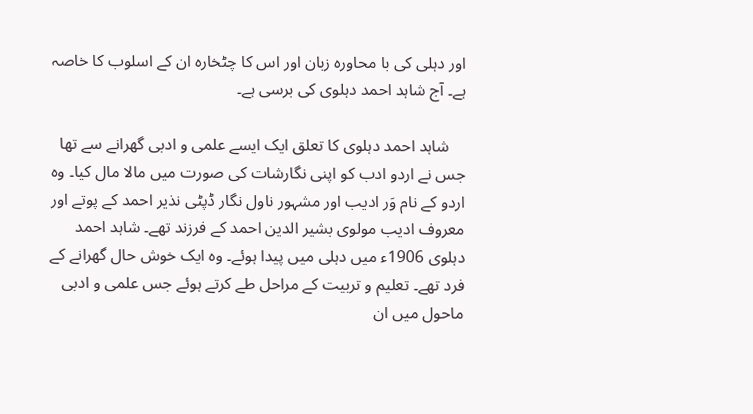اور دہلی کی با محاورہ زبان اور اس کا چٹخارہ ان کے اسلوب کا خاصہ ہے۔ آج شاہد احمد دہلوی کی برسی ہے۔

    شاہد احمد دہلوی کا تعلق ایک ایسے علمی و ادبی گھرانے سے تھا جس نے اردو ادب کو اپنی نگارشات کی صورت میں مالا مال کیا۔ وہ اردو کے نام وَر ادیب اور مشہور ناول نگار ڈپٹی نذیر احمد کے پوتے اور معروف ادیب مولوی بشیر الدین احمد کے فرزند تھے۔ شاہد احمد دہلوی 1906ء میں دہلی میں‌ پیدا ہوئے۔ وہ ایک خوش حال گھرانے کے فرد تھے۔ تعلیم و تربیت کے مراحل طے کرتے ہوئے جس علمی و ادبی ماحول میں‌ ان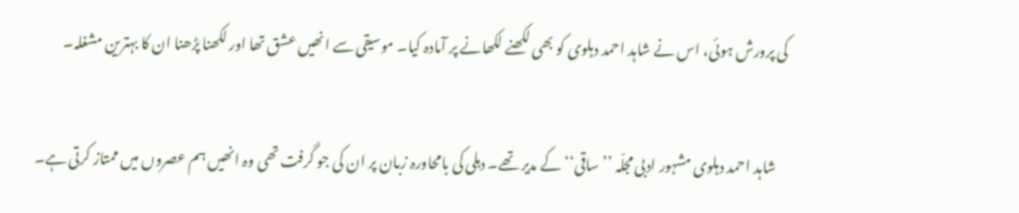کی پرورش ہوئی، اس نے شاہد احمد دہلوی کو بھی لکھنے لکھانے پر آمادہ کیا۔ موسیقی سے انھیں عشق تھا اور لکھنا پڑھنا ان کا بہترین مشغلہ۔

    شاہد احمد دہلوی مشہور ادبی مجلّہ ’’ساقی‘‘ کے مدیر تھے۔ دہلی کی بامحاورہ زبان پر ان کی جو گرفت تھی وہ انھیں ہم عصروں میں ممتاز کرتی ہے۔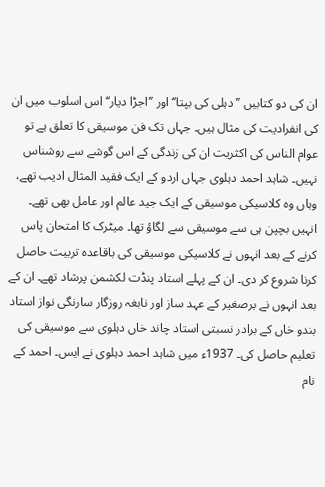ان کی دو کتابیں ’’دہلی کی بپتا‘‘ اور ’’اجڑا دیار‘‘ اس اسلوب میں ان کی انفرادیت کی مثال ہیں۔ جہاں تک فن موسیقی کا تعلق ہے تو عوام الناس کی اکثریت ان کی زندگی کے اس گوشے سے روشناس نہیں۔ شاہد احمد دہلوی جہاں اردو کے ایک فقید المثال ادیب تھے، وہاں وہ کلاسیکی موسیقی کے ایک جید عالم اور عامل بھی تھے۔ انہیں بچپن ہی سے موسیقی سے لگاؤ تھا۔ میٹرک کا امتحان پاس کرنے کے بعد انہوں نے کلاسیکی موسیقی کی باقاعدہ تربیت حاصل کرنا شروع کر دی۔ ان کے پہلے استاد پنڈت لکشمن پرشاد تھے۔ ان کے بعد انہوں نے برصغیر کے عہد ساز اور نابغہ روزگار سارنگی نواز استاد بندو خاں کے برادر نسبتی استاد چاند خاں دہلوی سے موسیقی کی تعلیم حاصل کی۔ 1937ء میں شاہد احمد دہلوی نے ایس۔ احمد کے نام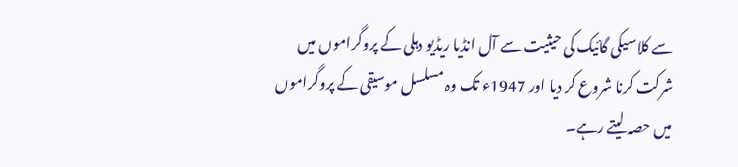سے کلاسیکی گائیک کی حیثیت سے آل انڈیا ریڈیو دہلی کے پروگراموں میں شرکت کرنا شروع کر دیا اور 1947ء تک وہ مسلسل موسیقی کے پروگراموں میں حصہ لیتے رہے۔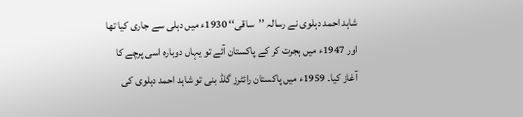شاہد احمد دہلوی نے رسالہ ’’ساقی‘‘ 1930ء میں دہلی سے جاری کیا تھا اور 1947ء میں ہجرت کر کے پاکستان آئے تو یہاں دوبارہ اسی پرچے کا آغاز کیا۔ 1959ء میں پاکستان رائٹرز گلڈ بنی تو شاہد احمد دہلوی کی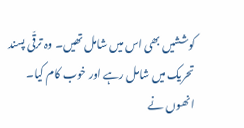کوششیں بھی اس میں شامل تھیں۔ وہ ترقّی پسند تحریک میں شامل رہے اور خوب کام کیا۔ انھوں نے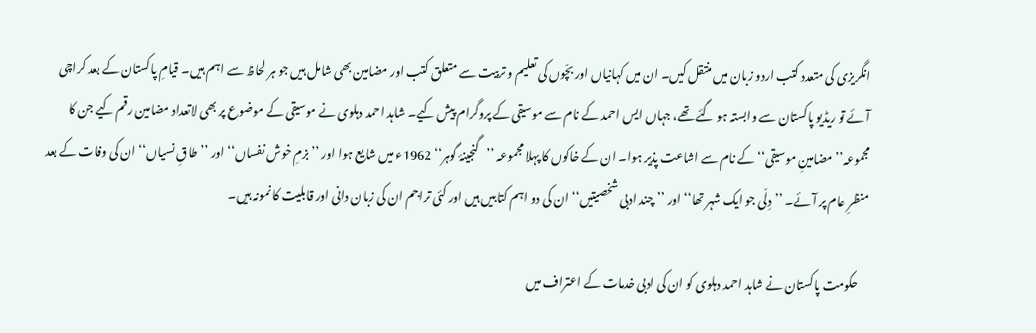انگریزی کی متعدد کتب اردو زبان میں منتقل کیں۔ ان میں‌ کہانیاں اور بچّوں کی تعلیم و تربیت سے متعلق کتب اور مضامین بھی شامل ہیں جو ہر لحاظ سے اہم ہیں۔ قیامِ پاکستان کے بعد کراچی آئے تو ریڈیو پاکستان سے وابستہ ہو گئے تھے، جہاں ایس احمد کے نام سے موسیقی کے پروگرام پیش کیے۔ شاہد احمد دہلوی نے موسیقی کے موضوع پر بھی لاتعداد مضامین رقم کیے جن کا مجموعہ’’ مضامینِ موسیقی‘‘ کے نام سے اشاعت پذیر ہوا۔ ان کے خاکوں کا پہلا مجموعہ ’’گنجینۂ گوہر‘‘ 1962ء میں شایع ہوا اور ’’بزمِ خوش نفساں‘‘ اور ’’طاقِ نسیاں‘‘ ان کی وفات کے بعد منظرِ عام پر آئے۔ ’’دِلّی جو ایک شہر تھا‘‘ اور ’’چند ادبی شخصیتیں‘‘ ان کی دو اہم کتابیں ہیں اور کئی تراجم ان کی زبان دانی اور قابلیت کا نمونہ ہیں۔

    حکومت پاکستان نے شاہد احمد دہلوی کو ان کی ادبی خدمات کے اعتراف میں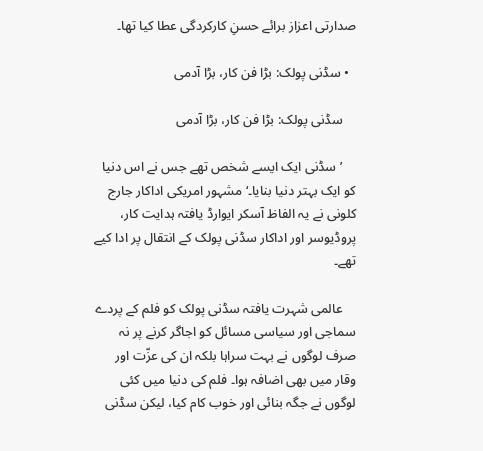صدارتی اعزاز برائے حسنِ کارکردگی عطا کیا تھا۔

  • سڈنی پولک: بڑا فن کار، بڑا آدمی

    سڈنی پولک: بڑا فن کار، بڑا آدمی

    ’سڈنی ایک ایسے شخص تھے جس نے اس دنیا کو ایک بہتر دنیا بنایا۔‘ مشہور امریکی اداکار جارج کلونی نے یہ الفاظ آسکر ایوارڈ یافتہ ہدایت کار، پروڈیوسر اور اداکار سڈنی پولک کے انتقال پر ادا کیے تھے۔

    عالمی شہرت یافتہ سڈنی پولک کو فلم کے پردے سماجی اور سیاسی مسائل کو اجاگر کرنے پر نہ صرف لوگوں نے بہت سراہا بلکہ ان کی عزّت اور وقار میں بھی اضافہ ہوا۔ فلم کی دنیا میں‌ کئی لوگوں نے جگہ بنائی اور خوب کام کیا، لیکن سڈنی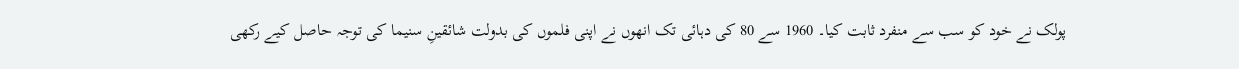پولک نے خود کو سب سے منفرد ثابت کیا۔ 1960 سے 80 کی دہائی تک انھوں نے اپنی فلموں کی بدولت شائقینِ سنیما کی توجہ حاصل کیے رکھی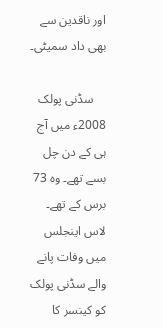اور ناقدین سے بھی داد سمیٹی۔

    سڈنی پولک 2008ء میں آج ہی کے دن چل بسے تھے۔ وہ 73 برس کے تھے۔ لاس اینجلس میں وفات پانے والے سڈنی پولک کو کینسر کا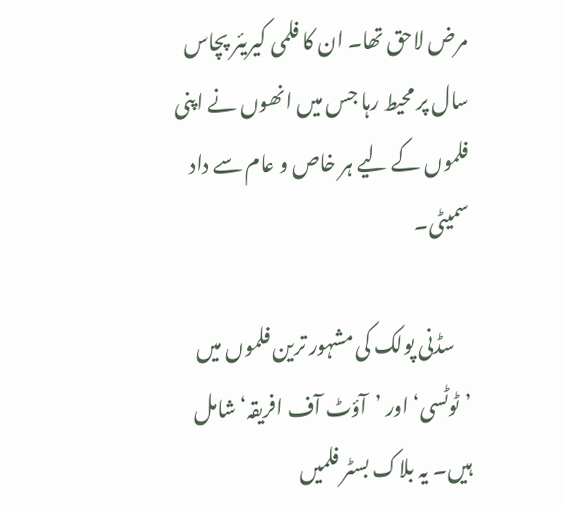مرض لاحق تھا۔ ان کا فلمی کیریئر پچاس سال پر محیط رہا جس میں انھوں نے اپنی فلموں کے لیے ہر خاص و عام سے داد سمیٹی۔

    سڈنی پولک کی مشہور ترین فلموں میں ’ٹوٹسی‘ اور ’آؤٹ آف افریقہ‘ شامل ہیں۔ یہ بلاک بسٹر فلمیں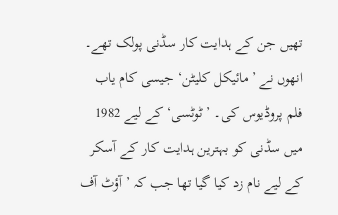تھیں جن کے ہدایت کار سڈنی پولک تھے۔ انھوں نے ’مائیکل کلیٹن‘ جیسی کام یاب فلم پروڈیوس کی۔ ’ٹوٹسی‘ کے لیے 1982 میں سڈنی کو بہترین ہدایت کار کے آسکر کے لیے نام زد کیا گیا تھا جب کہ ’آؤٹ آف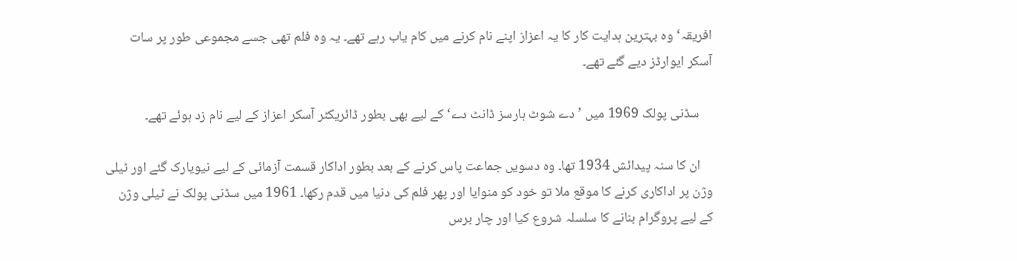افریقہ‘ وہ بہترین ہدایت کار کا یہ اعزاز اپنے نام کرنے میں‌ کام یاب رہے تھے۔ یہ وہ فلم تھی جسے مجموعی طور پر سات آسکر ایوارڈز دیے گئے تھے۔

    سڈنی پولک 1969 میں ’دے شوٹ ہارسز ڈانٹ دے‘ کے لیے بھی بطور ڈائریکٹر آسکر اعزاز کے لیے نام زد ہوئے تھے۔

    ان کا سنہ پیدائش 1934 تھا۔ وہ دسویں جماعت پاس کرنے کے بعد بطور اداکار قسمت آزمائی کے لیے نیویارک گئے اور ٹیلی وژن پر اداکاری کرنے کا موقع ملا تو خود کو منوایا اور پھر فلم کی دنیا میں قدم رکھا۔ 1961 میں سڈنی پولک نے ٹیلی وژن کے لیے پروگرام بنانے کا سلسلہ شروع کیا اور چار برس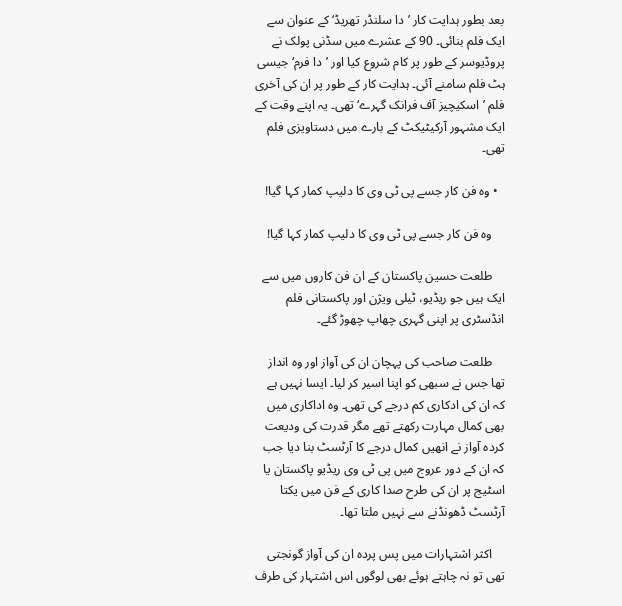بعد بطور ہدایت کار ’دا سلنڈر تھریڈ‘ کے عنوان سے ایک فلم بنائی۔ 90 کے عشرے میں سڈنی پولک نے پروڈیوسر کے طور پر کام شروع کیا اور ’دا فرم‘ جیسی ہٹ فلم سامنے آئی۔ ہدایت کار کے طور پر ان کی آخری فلم ’ اسکیچیز آف فرانک گہرے‘ تھی۔ یہ اپنے وقت کے ایک مشہور آرکیٹیکٹ کے بارے میں دستاویزی فلم تھی۔

  • وہ فن کار جسے پی ٹی وی کا دلیپ کمار کہا گیا!

    وہ فن کار جسے پی ٹی وی کا دلیپ کمار کہا گیا!

    طلعت حسین پاکستان کے ان فن کاروں میں سے ایک ہیں جو ریڈیو، ٹیلی ویژن اور پاکستانی فلم انڈسٹری پر اپنی گہری چھاپ چھوڑ گئے۔

    طلعت صاحب کی پہچان ان کی آواز اور وہ انداز تھا جس نے سبھی کو اپنا اسیر کر لیا۔ ایسا نہیں ہے کہ ان کی ادکاری کم درجے کی تھی۔ وہ اداکاری میں بھی کمال مہارت رکھتے تھے مگر قدرت کی ودیعت کردہ آواز نے انھیں کمال درجے کا آرٹسٹ بنا دیا جب کہ ان کے دور عروج میں پی ٹی وی ریڈیو پاکستان یا اسٹیج پر ان کی طرح صدا کاری کے فن میں یکتا آرٹسٹ ڈھونڈنے سے نہیں ملتا تھا۔

    اکثر اشتہارات میں پس پردہ ان کی آواز گونجتی تھی تو نہ چاہتے ہوئے بھی لوگوں اس اشتہار کی طرف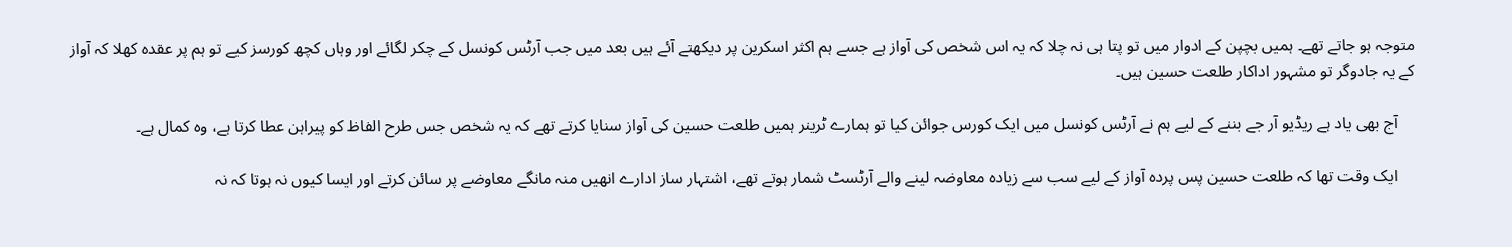متوجہ ہو جاتے تھے۔ ہمیں بچپن کے ادوار میں تو پتا ہی نہ چلا کہ یہ اس شخص کی آواز ہے جسے ہم اکثر اسکرین پر دیکھتے آئے ہیں بعد میں جب آرٹس کونسل کے چکر لگائے اور وہاں کچھ کورسز کیے تو ہم پر عقدہ کھلا کہ آواز کے یہ جادوگر تو مشہور اداکار طلعت حسین ہیں۔

    آج بھی یاد ہے ریڈیو آر جے بننے کے لیے ہم نے آرٹس کونسل میں ایک کورس جوائن کیا تو ہمارے ٹرینر ہمیں طلعت حسین کی آواز سنایا کرتے تھے کہ یہ شخص جس طرح الفاظ کو پیراہن عطا کرتا ہے، وہ کمال ہے۔

    ایک وقت تھا کہ طلعت حسین پس پردہ آواز کے لیے سب سے زیادہ معاوضہ لینے والے آرٹسٹ شمار ہوتے تھے، اشتہار ساز ادارے انھیں منہ مانگے معاوضے پر سائن کرتے اور ایسا کیوں نہ ہوتا کہ نہ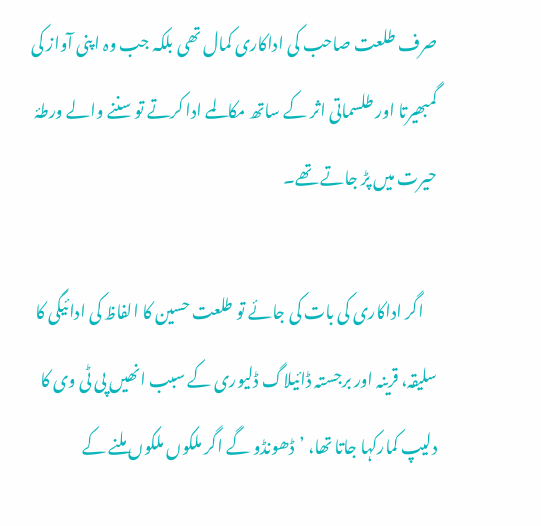صرف طلعت صاحب کی اداکاری کمال تھی بلکہ جب وہ اپنی آواز کی گمبھیرتا اور طلسماتی اثر کے ساتھ مکالمے ادا کرتے تو سننے والے ورطۂ حیرت میں پڑ جاتے تھے۔

    اگر اداکاری کی بات کی جائے تو طلعت حسین کا الفاظ کی ادائیگی کا سلیقہ، قرینہ اور برجستہ ڈائیلاگ ڈلیوری کے سبب انھیں پی ٹی وی کا دلیپ کمارکہا جاتا تھا، ’ڈھونڈو گے اگر ملکوں ملکوں ملنے کے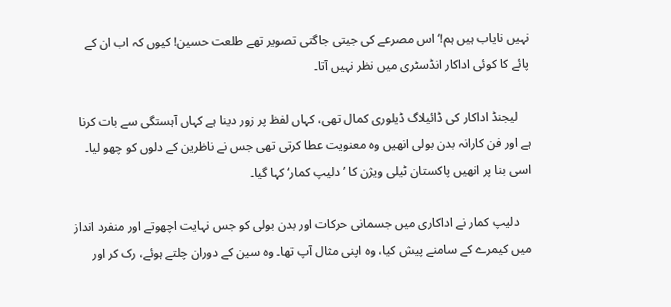نہیں نایاب ہیں ہم!‘ اس مصرعے کی جیتی جاگتی تصویر تھے طلعت حسین! کیوں کہ اب ان کے پائے کا کوئی اداکار انڈسٹری میں نظر نہیں آتا۔

    لیجنڈ اداکار کی ڈائیلاگ ڈیلوری کمال تھی، کہاں لفظ پر زور دینا ہے کہاں آہستگی سے بات کرنا ہے اور فن کارانہ بدن بولی انھیں وہ معنویت عطا کرتی تھی جس نے ناظرین کے دلوں کو چھو لیا۔ اسی بنا پر انھیں پاکستان ٹیلی ویژن کا ’دلیپ کمار‘ کہا گیا۔

    دلیپ کمار نے اداکاری میں جسمانی حرکات اور بدن بولی کو جس نہایت اچھوتے اور منفرد انداز میں کیمرے کے سامنے پیش کیا، وہ اپنی مثال آپ تھا۔ وہ سین کے دوران چلتے ہوئے، رک کر اور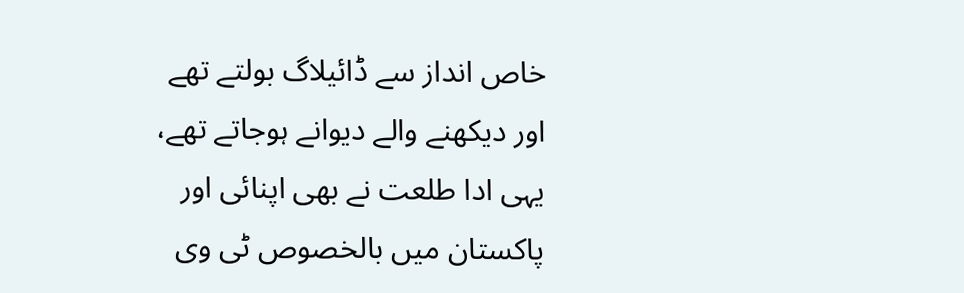خاص انداز سے ڈائیلاگ بولتے تھے اور دیکھنے والے دیوانے ہوجاتے تھے، یہی ادا طلعت نے بھی اپنائی اور پاکستان میں بالخصوص ٹی وی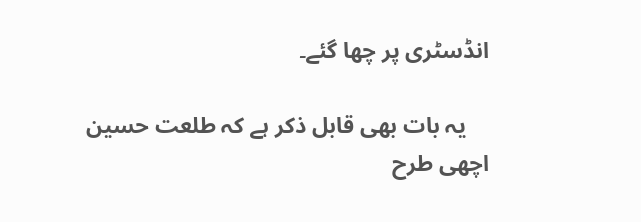انڈسٹری پر چھا گئے۔

    یہ بات بھی قابل ذکر ہے کہ طلعت حسین اچھی طرح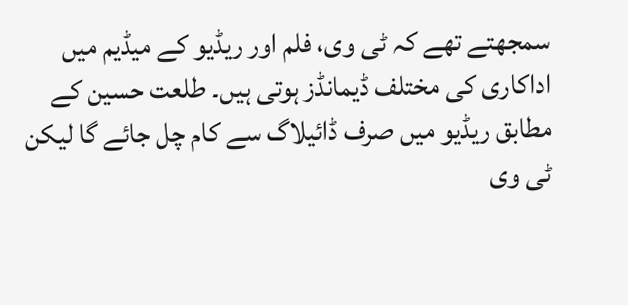سمجھتے تھے کہ ٹی وی، فلم اور ریڈیو کے میڈیم میں اداکاری کی مختلف ڈیمانڈز ہوتی ہیں۔ طلعت حسین کے مطابق ریڈیو میں صرف ڈائیلاگ سے کام چل جائے گا لیکن ٹی وی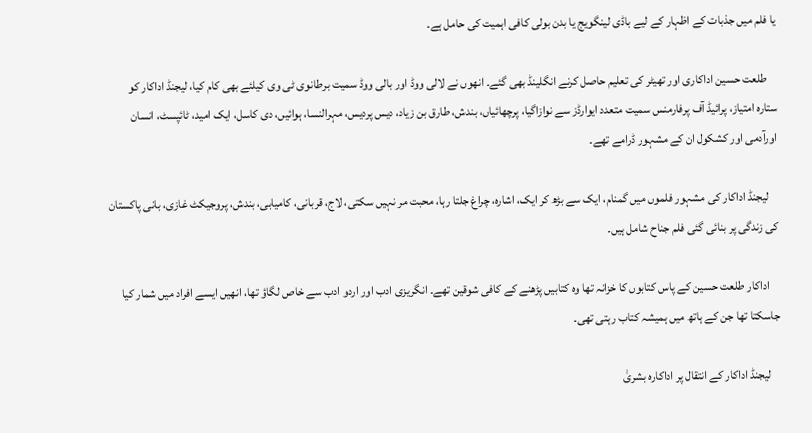یا فلم میں جذبات کے اظہار کے لیے باڈی لینگویج یا بدن بولی کافی اہمیت کی حامل ہے۔

    طلعت حسین اداکاری اور تھیٹر کی تعلیم حاصل کرنے انگلینڈ بھی گئے۔ انھوں نے لالی ووڈ اور بالی ووڈ سمیت برطانوی ٹی وی کیلئے بھی کام کیا، لیجنڈ اداکار کو ستارہ امتیاز، پرائیڈ آف پرفارمنس سمیت متعدد ایوارڈز سے نوازاگیا، پرچھائیاں، بندش، طارق بن زیاد، دیس پردیس، مہرالنسا، ہوائیں، دی کاسل، ایک امید، ٹائپسٹ، انسان اورآدمی اور کشکول ان کے مشہور ڈرامے تھے۔

    لیجنڈ اداکار کی مشہور فلموں میں گمنام، ایک سے بڑھ کر ایک، اشارہ، چراغ جلتا رہا، محبت مر نہیں سکتی، لاج، قربانی، کامیابی، بندش، پروجیکٹ غازی، بانی پاکستان کی زندگی پر بنائی گئی فلم جناح شامل ہیں۔

    اداکار طلعت حسین کے پاس کتابوں کا خزانہ تھا وہ کتابیں پڑھنے کے کافی شوقین تھے۔ انگریزی ادب اور اردو ادب سے خاص لگاؤ تھا، انھیں ایسے افراد میں شمار کیا جاسکتا تھا جن کے ہاتھ میں ہمیشہ کتاب رہتی تھی۔

    لیجنڈ اداکار کے انتقال پر اداکارہ بشریٰ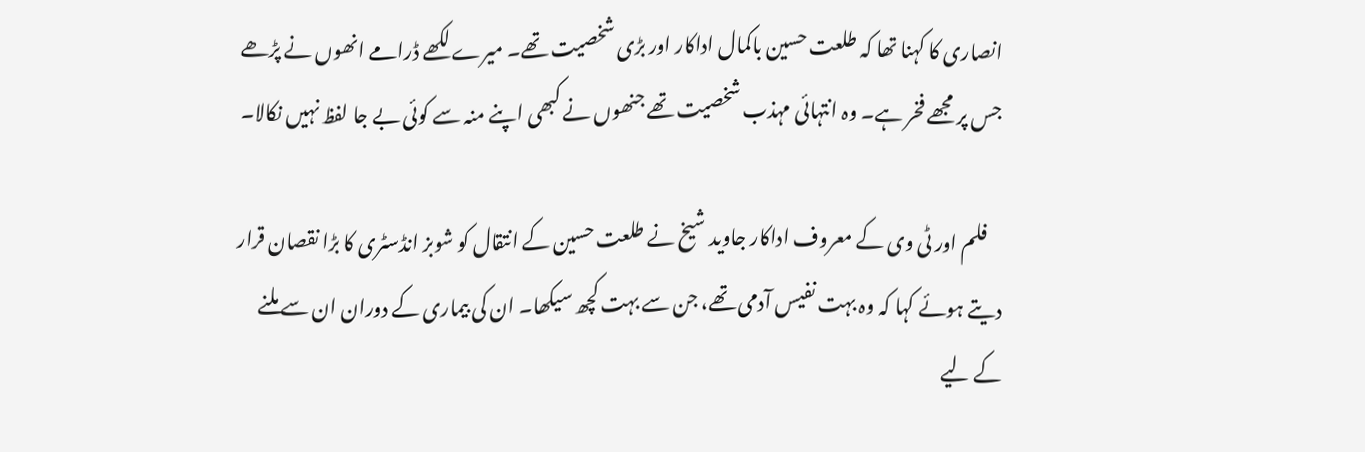انصاری کا کہنا تھا کہ طلعت حسین باکمال اداکار اور بڑی شخصیت تھے۔ میرے لکھے ڈرامے انھوں نے پڑھے جس پر مجھے فخر ہے۔ وہ انتہائی مہذب شخصیت تھے جنھوں نے کبھی اپنے منہ سے کوئی بے جا لفظ نہیں نکالا۔

    فلم اور ٹی وی کے معروف اداکار جاوید شیخ نے طلعت حسین کے انتقال کو شوبز انڈسٹری کا بڑا نقصان قرار دیتے ہوئے کہا کہ وہ بہت نفیس آدمی تھے، جن سے بہت کچھ سیکھا۔ ان کی بیماری کے دوران ان سے ملنے کے لیے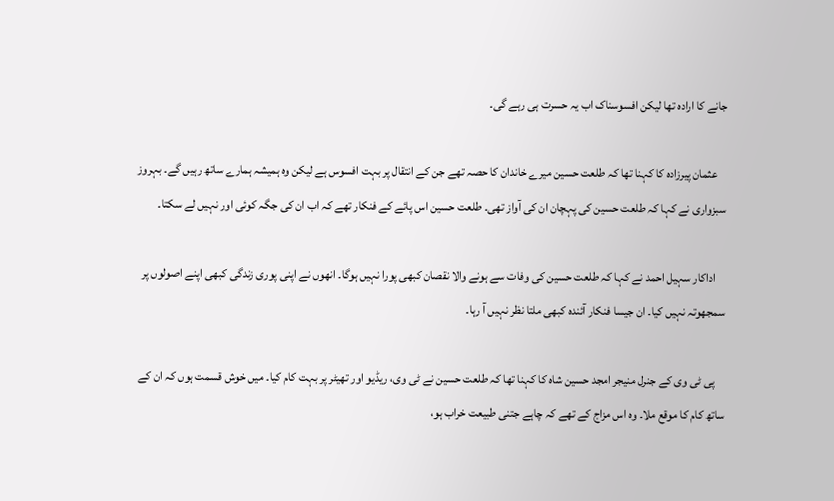جانے کا ارادہ تھا لیکن افسوسناک اب یہ حسرت ہی رہے گی۔

    عثمان پیرزادہ کا کہنا تھا کہ طلعت حسین میرے خاندان کا حصہ تھے جن کے انتقال پر بہت افسوس ہے لیکن وہ ہمیشہ ہمارے ساتھ رہیں گے۔ بہروز سبزواری نے کہا کہ طلعت حسین کی پہچان ان کی آواز تھی۔ طلعت حسین اس پائے کے فنکار تھے کہ اب ان کی جگہ کوئی اور نہیں لے سکتا۔

    اداکار سہیل احمد نے کہا کہ طلعت حسین کی وفات سے ہونے والا نقصان کبھی پورا نہیں ہوگا۔ انھوں نے اپنی پوری زندگی کبھی اپنے اصولوں پر سمجھوتہ نہیں کیا۔ ان جیسا فنکار آئندہ کبھی ملتا نظر نہیں آ رہا۔

    پی ٹی وی کے جنرل منیجر امجد حسین شاہ کا کہنا تھا کہ طلعت حسین نے ٹی وی، ریڈیو اور تھیٹر پر بہت کام کیا۔ میں خوش قسمت ہوں کہ ان کے ساتھ کام کا موقع ملا۔ وہ اس مزاج کے تھے کہ چاہے جتنی طبیعت خراب ہو،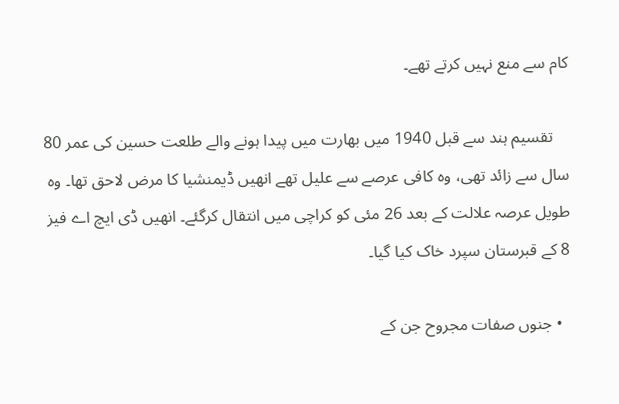کام سے منع نہیں کرتے تھے۔

    تقسیم ہند سے قبل 1940 میں بھارت میں پیدا ہونے والے طلعت حسین کی عمر 80 سال سے زائد تھی، وہ کافی عرصے سے علیل تھے انھیں ڈیمنشیا کا مرض لاحق تھا۔ وہ طویل عرصہ علالت کے بعد 26 مئی کو کراچی میں انتقال کرگئے۔ انھیں ڈی ایچ اے فیز 8 کے قبرستان سپرد خاک کیا گیا۔

  • جنوں صفات مجروح جن کے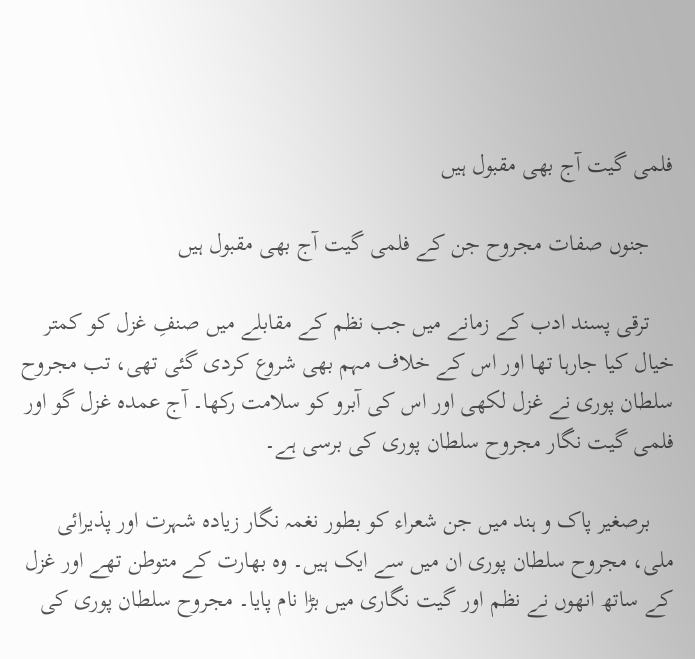فلمی گیت آج بھی مقبول ہیں

    جنوں صفات مجروح جن کے فلمی گیت آج بھی مقبول ہیں

    ترقی پسند ادب کے زمانے میں جب نظم کے مقابلے میں صنفِ غزل کو کمتر خیال کیا جارہا تھا اور اس کے خلاف مہم بھی شروع کردی گئی تھی، تب مجروح سلطان پوری نے غزل لکھی اور اس کی آبرو کو سلامت رکھا۔ آج عمدہ غزل گو اور فلمی گیت نگار مجروح سلطان پوری کی برسی ہے۔

    برصغیر پاک و ہند میں جن شعراء کو بطور نغمہ نگار زیادہ شہرت اور پذیرائی ملی، مجروح سلطان پوری ان میں سے ایک ہیں۔ وہ بھارت کے متوطن تھے اور غزل کے ساتھ انھوں نے نظم اور گیت نگاری میں‌ بڑا نام پایا۔ مجروح سلطان پوری کی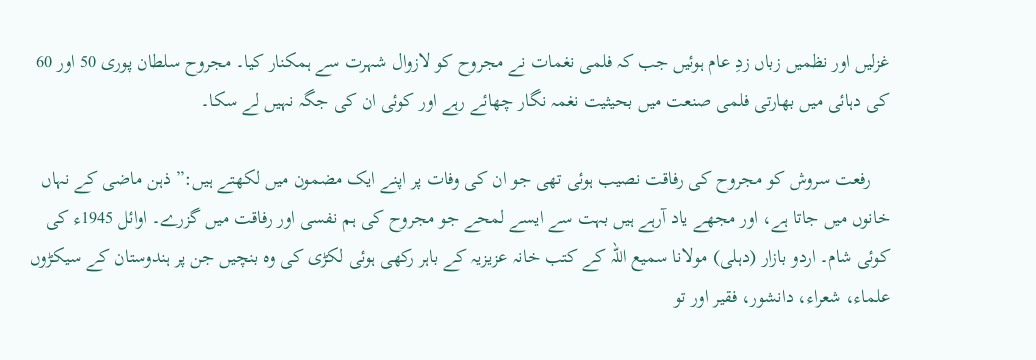غزلیں اور نظمیں زباں زدِ عام ہوئیں جب کہ فلمی نغمات نے مجروح کو لازوال شہرت سے ہمکنار کیا۔ مجروح سلطان پوری 50 اور 60 کی دہائی میں بھارتی فلمی صنعت میں بحیثیت نغمہ نگار چھائے رہے اور کوئی ان کی جگہ نہیں لے سکا۔

    رفعت سروش کو مجروح کی رفاقت نصیب ہوئی تھی جو ان کی وفات پر اپنے ایک مضمون میں لکھتے ہیں‌:” ذہن ماضی کے نہاں خانوں میں جاتا ہے، اور مجھے یاد آرہے ہیں بہت سے ایسے لمحے جو مجروح کی ہم نفسی اور رفاقت میں گزرے۔ اوائل 1945ء کی کوئی شام۔ اردو بازار (دہلی) مولانا سمیع اللہ کے کتب خانہ عزیزیہ کے باہر رکھی ہوئی لکڑی کی وہ بنچیں جن پر ہندوستان کے سیکڑوں علماء، شعراء، دانشور، فقیر اور تو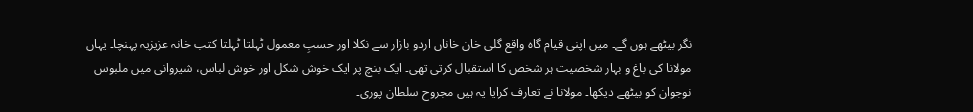نگر بیٹھے ہوں گے۔ میں اپنی قیام گاہ واقع گلی خان خاناں اردو بازار سے نکلا اور حسبِ معمول ٹہلتا ٹہلتا کتب خانہ عزیزیہ پہنچا۔ یہاں مولانا کی باغ و بہار شخصیت ہر شخص کا استقبال کرتی تھی۔ ایک بنچ پر ایک خوش شکل اور خوش لباس، شیروانی میں ملبوس نوجوان کو بیٹھے دیکھا۔ مولانا نے تعارف کرایا یہ ہیں مجروح سلطان پوری۔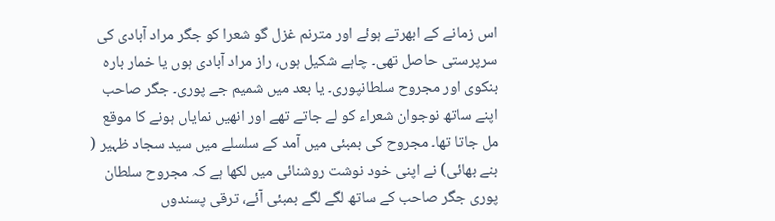اس زمانے کے ابھرتے ہوئے اور مترنم غزل گو شعرا کو جگر مراد آبادی کی سرپرستی حاصل تھی۔ چاہے شکیل ہوں، راز مراد آبادی ہوں یا خمار بارہ بنکوی اور مجروح سلطانپوری۔ یا بعد میں شمیم جے پوری۔ جگر صاحب اپنے ساتھ نوجوان شعراء کو لے جاتے تھے اور انھیں نمایاں ہونے کا موقع مل جاتا تھا۔ مجروح کی بمبئی میں آمد کے سلسلے میں سید سجاد ظہیر ( بنے بھائی) نے اپنی خود نوشت روشنائی میں لکھا ہے کہ مجروح سلطان پوری جگر صاحب کے ساتھ لگے لگے بمبئی آئے، ترقی پسندوں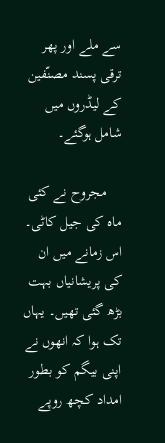سے ملے اور پھر ترقی پسند مصنّفین کے لیڈروں میں شامل ہوگئے۔

    مجروح نے کئی ماہ کی جیل کاٹی۔ اس زمانے میں ان کی پریشانیاں بہت بڑھ گئی تھیں۔ یہاں تک ہوا کہ انھوں نے اپنی بیگم کو بطور امداد کچھ روپے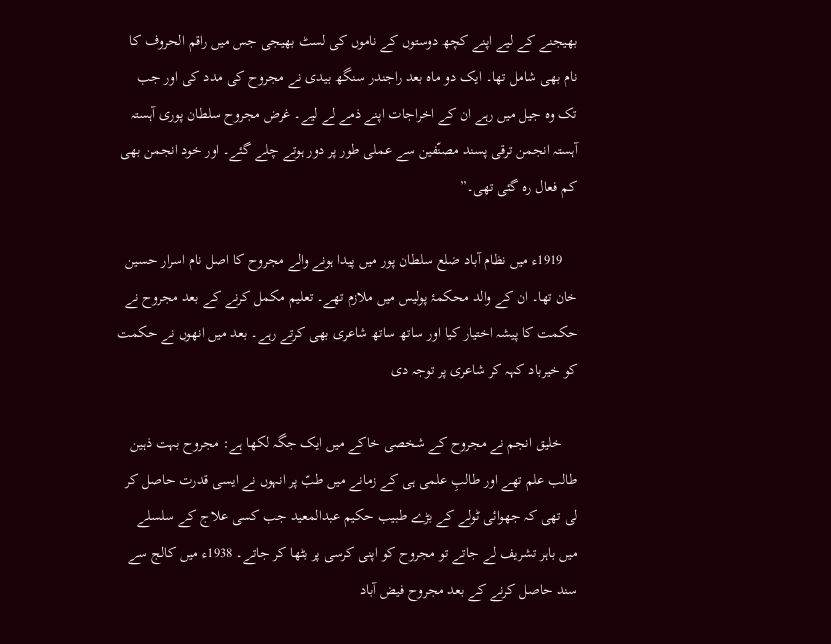بھیجنے کے لیے اپنے کچھ دوستوں کے ناموں کی لسٹ بھیجی جس میں راقم الحروف کا نام بھی شامل تھا۔ ایک دو ماہ بعد راجندر سنگھ بیدی نے مجروح کی مدد کی اور جب تک وہ جیل میں رہے ان کے اخراجات اپنے ذمے لے لیے۔ غرض مجروح سلطان پوری آہستہ آہستہ انجمن ترقی پسند مصنّفین سے عملی طور پر دور ہوتے چلے گئے۔ اور خود انجمن بھی کم فعال رہ گئی تھی۔”

    1919ء میں نظام آباد ضلع سلطان پور میں پیدا ہونے والے مجروح کا اصل نام اسرار حسین خان تھا۔ ان کے والد محکمۂ پولیس میں ملازم تھے۔ تعلیم مکمل کرنے کے بعد مجروح نے حکمت کا پیشہ اختیار کیا اور ساتھ ساتھ شاعری بھی کرتے رہے۔ بعد میں انھوں نے حکمت کو خیرباد کہہ کر شاعری پر توجہ دی

    خلیق انجم نے مجروح کے شخصی خاکے میں ایک جگہ لکھا ہے: مجروح بہت ذہین طالب علم تھے اور طالبِ علمی ہی کے زمانے میں طبّ پر انہوں نے ایسی قدرت حاصل کر لی تھی کہ جھوائی ٹولے کے بڑے طبیب حکیم عبدالمعید جب کسی علاج کے سلسلے میں باہر تشریف لے جاتے تو مجروح کو اپنی کرسی پر بٹھا کر جاتے۔ 1938ء میں کالج سے سند حاصل کرنے کے بعد مجروح فیض آباد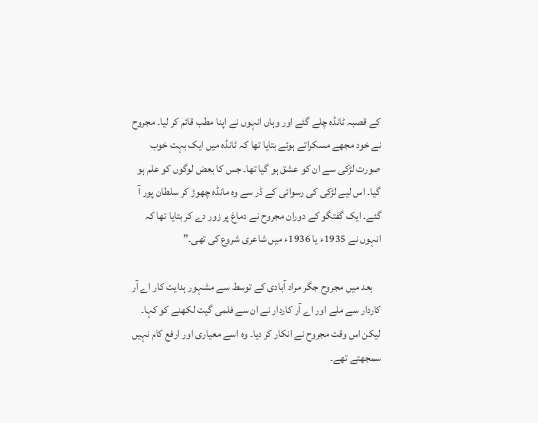کے قصبہ ٹانڈہ چلے گئے اور وہاں انہوں نے اپنا مطب قائم کر لیا۔ مجروح نے خود مجھے مسکراتے ہوئے بتایا تھا کہ ٹانڈہ میں ایک بہت خوب صورت لڑکی سے ان کو عشق ہو گیا تھا۔ جس کا بعض لوگوں کو علم ہو گیا۔ اس لیے لڑکی کی رسوائی کے ڈر سے وہ مانڈہ چھوڑ کر سلطان پور آ گئے۔ ایک گفتگو کے دوران مجروح نے دماغ پر زور دے کر بتایا تھا کہ انہوں نے 1935ء یا 1936ء میں شاعری شروع کی تھی۔”

    بعد میں مجروح جگر مراد آبادی کے توسط سے مشہور ہدایت کار اے آر کاردار سے ملے اور اے آر کاردار نے ان سے فلمی گیت لکھنے کو کہا۔ لیکن اس وقت مجروح نے انکار کر دیا۔ وہ اسے معیاری اور ارفع کام نہیں سمجھتے تھے۔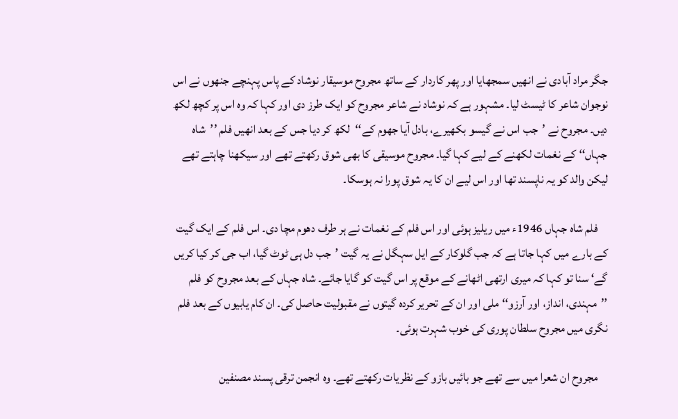جگر مراد آبادی نے انھیں سمجھایا اور پھر کاردار کے ساتھ مجروح موسیقار نوشاد کے پاس پہنچے جنھوں نے اس نوجوان شاعر کا ٹیسٹ لیا۔ مشہور ہے کہ نوشاد نے شاعر مجروح کو ایک طرز دی اور کہا کہ وہ اس پر کچھ لکھ دیں۔ مجروح نے ’جب اس نے گیسو بکھیرے، بادل آیا جھوم کے‘‘لکھ کر دیا جس کے بعد انھیں فلم ’’شاہ جہاں‘‘ کے نغمات لکھنے کے لیے کہا گیا۔ مجروح موسیقی کا بھی شوق رکھتے تھے اور سیکھنا چاہتے تھے لیکن والد کو یہ ناپسند تھا اور اس لیے ان کا یہ شوق پورا نہ ہوسکا۔

    فلم شاہ جہاں 1946ء میں ریلیز ہوئی اور اس فلم کے نغمات نے ہر طرف دھوم مچا دی۔ اس فلم کے ایک گیت کے بارے میں کہا جاتا ہے کہ جب گلوکار کے ایل سہگل نے یہ گیت ’جب دل ہی ٹوٹ گیا، اب جی کر کیا کریں گے‘ سنا تو کہا کہ میری ارتھی اٹھانے کے موقع پر اس گیت کو گایا جائے۔ شاہ جہاں کے بعد مجروح کو فلم ’’مہندی، انداز، اور آرزو‘‘ ملی اور ان کے تحریر کردہ گیتوں نے مقبولیت حاصل کی۔ ان کام یابیوں کے بعد فلم نگری میں مجروح سلطان پوری کی خوب شہرت ہوئی۔

    مجروح ان شعرا میں سے تھے جو بائیں بازو کے نظریات رکھتے تھے۔ وہ انجمن ترقی پسند مصنفین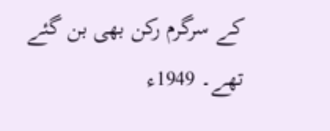کے سرگرم رکن بھی بن گئے تھے۔ 1949ء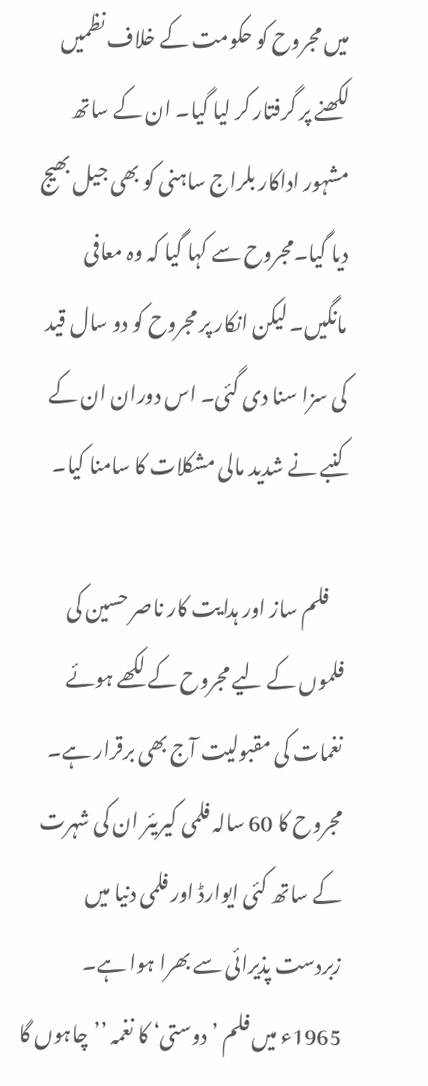میں مجروح کو حکومت کے خلاف نظمیں لکھنے پر گرفتار کر لیا گیا۔ ان کے ساتھ مشہور اداکار بلراج ساہنی کو بھی جیل بھیج دیا گیا۔مجروح سے کہا گیا کہ وہ معافی مانگیں۔ لیکن انکار پر مجروح کو دو سال قید کی سزا سنا دی گئی۔ اس دوران ان کے کنبے نے شدید مالی مشکلات کا سامنا کیا۔

    فلم ساز اور ہدایت کار ناصر حسین کی فلموں کے لیے مجروح کے لکھے ہوئے نغمات کی مقبولیت آج بھی برقرار ہے۔ مجروح کا 60 سالہ فلمی کیریئر ان کی شہرت کے ساتھ کئی ایوارڈ اور فلمی دنیا میں زبردست پذیرائی سے بھرا ہوا ہے۔ 1965ء میں فلم ’دوستی‘ کا نغمہ ’’چاہوں گا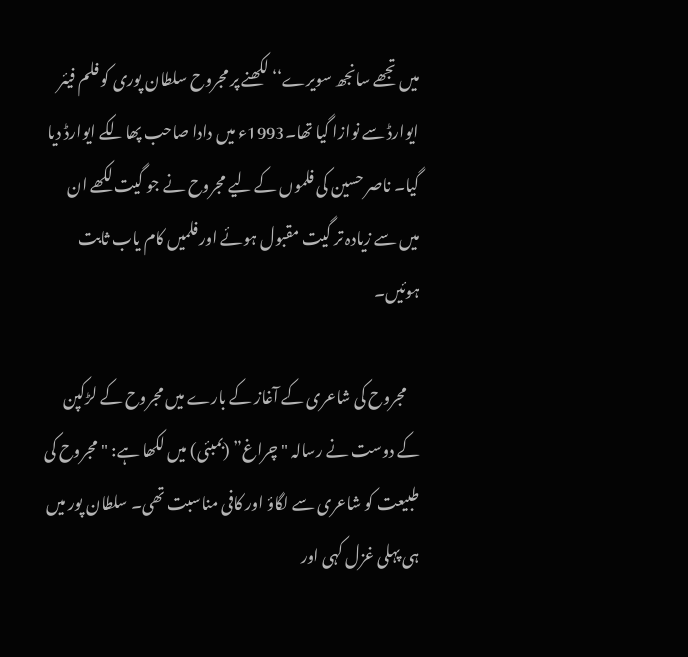میں تجھے سانجھ سویرے‘‘ لکھنے پر مجروح سلطان پوری کو فلم فیئر ایوارڈ سے نوازا گیا تھا۔1993ء میں دادا صاحب پھالکے ایوارڈ دیا گیا۔ ناصر حسین کی فلموں کے لیے مجروح نے جو گیت لکھے ان میں سے زیادہ تر گیت مقبول ہوئے اور فلمیں کام یاب ثابت ہوئیں۔

    مجروح کی شاعری کے آغاز کے بارے میں مجروح کے لڑکپن کے دوست نے رسالہ "چراغ” (بمبئی) میں لکھا ہے: "مجروح کی طبیعت کو شاعری سے لگاؤ اور کافی مناسبت تھی۔ سلطان پور میں ہی پہلی غزل کہی اور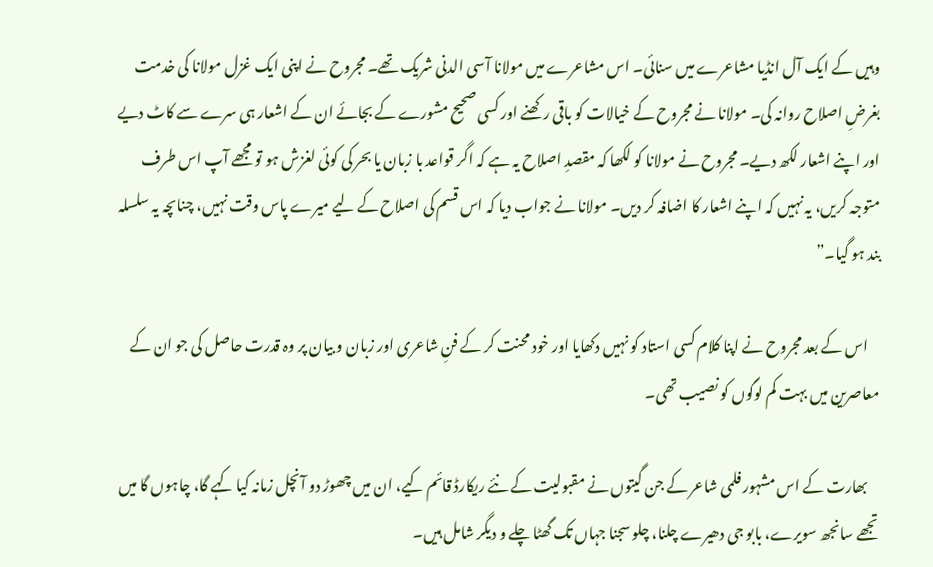وہیں کے ایک آل انڈیا مشاعرے میں سنائی۔ اس مشاعرے میں مولانا آسی الدنی شریک تھے۔ مجروح نے اپنی ایک غزل مولانا کی خدمت بغرضِ اصلاح روانہ کی۔ مولانا نے مجروح کے خیالات کو باقی رکھنے اور کسی صحیح مشورے کے بجائے ان کے اشعار ہی سرے سے کاٹ دیے اور اپنے اشعار لکھ دیے۔ مجروح نے مولانا کو لکھا کہ مقصدِ اصلاح یہ ہے کہ اگر قواعد با زبان یا بحر کی کوئی لغزش ہو تو مجھے آپ اس طرف متوجہ کریں، یہ نہیں کہ اپنے اشعار کا اضافہ کر دیں۔ مولانا نے جواب دیا کہ اس قسم کی اصلاح کے لیے میرے پاس وقت نہیں، چناںچہ یہ سلسلہ بند ہو گیا۔”

    اس کے بعد مجروح نے اپنا کلام کسی استاد کو نہیں دکھایا اور خود محنت کر کے فنِ شاعری اور زبان و بیان پر وہ قدرت حاصل کی جو ان کے معاصرین میں بہت کم لوگوں کو نصیب تھی۔

    بھارت کے اس مشہور فلمی شاعر کے جن گیتوں نے مقبولیت کے نئے ریکارڈ قائم کیے، ان میں چھوڑ دو آنچل زمانہ کیا کہے گا، چاہوں گا میں تجھے سانجھ سویرے، بابو جی دھیرے چلنا، چلو سجنا جہاں تک گھٹا چلے و دیگر شامل ہیں۔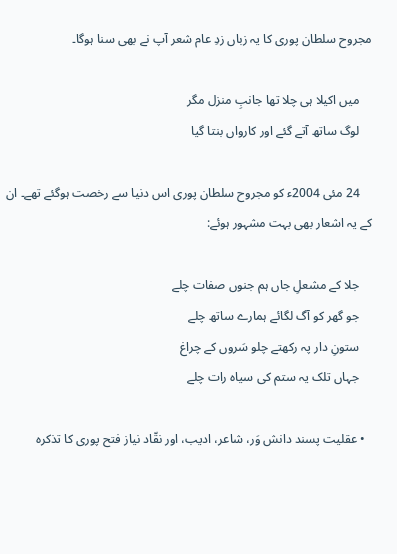مجروح سلطان پوری کا یہ زباں زدِ عام شعر آپ نے بھی سنا ہوگا۔

    میں اکیلا ہی چلا تھا جانبِ منزل مگر
    لوگ ساتھ آتے گئے اور کارواں بنتا گیا

    24 مئی 2004ء کو مجروح سلطان پوری اس دنیا سے رخصت ہوگئے تھے۔ ان کے یہ اشعار بھی بہت مشہور ہوئے:

    جلا کے مشعلِ جاں ہم جنوں صفات چلے
    جو گھر کو آگ لگائے ہمارے ساتھ چلے
    ستونِ دار پہ رکھتے چلو سَروں کے چراغ
    جہاں تلک یہ ستم کی سیاہ رات چلے

  • عقلیت پسند دانش وَر، شاعر، ادیب، اور نقّاد نیاز فتح پوری کا تذکرہ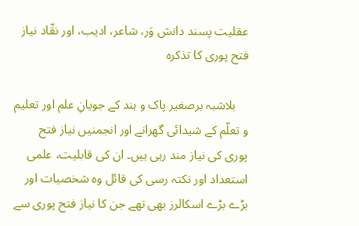عقلیت پسند دانش وَر، شاعر، ادیب، اور نقّاد نیاز فتح پوری کا تذکرہ

    بلاشبہ برصغیر پاک و ہند کے جویانِ علم اور تعلیم و تعلّم کے شیدائی گھرانے اور انجمنیں نیاز فتح‌ پوری کی نیاز مند رہی ہیں۔ ان کی قابلیت، علمی استعداد اور نکتہ رسی کی قائل وہ شخصیات اور بڑے بڑے اسکالرز بھی تھے جن کا نیاز فتح پوری سے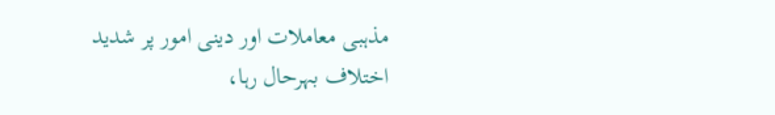مذہبی معاملات اور دینی امور پر شدید اختلاف بہرحال رہا،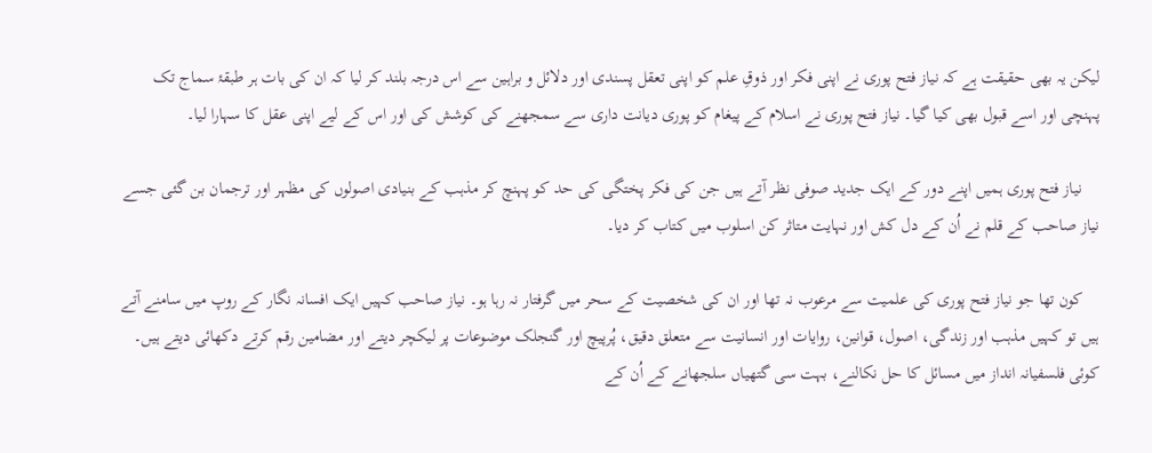لیکن یہ بھی حقیقت ہے کہ نیاز فتح پوری نے اپنی فکر اور ذوقِ علم کو اپنی تعقل پسندی اور دلائل و براہین سے اس درجہ بلند کر لیا کہ ان کی بات ہر طبقۂ سماج تک پہنچی اور اسے قبول بھی کیا گیا۔ نیاز فتح پوری نے اسلام کے پیغام کو پوری دیانت داری سے سمجھنے کی کوشش کی اور اس کے لیے اپنی عقل کا سہارا لیا۔

    نیاز فتح پوری ہمیں اپنے دور کے ایک جدید صوفی نظر آتے ہیں جن کی فکر پختگی کی حد کو پہنچ کر مذہب کے بنیادی اصولوں کی مظہر اور ترجمان بن گئی جسے نیاز صاحب کے قلم نے اُن کے دل کش اور نہایت متاثر کن اسلوب میں کتاب کر دیا۔

    کون تھا جو نیاز فتح پوری کی علمیت سے مرعوب نہ تھا اور ان کی شخصیت کے سحر میں گرفتار نہ رہا ہو۔ نیاز صاحب کہیں ایک افسانہ نگار کے روپ میں سامنے آتے ہیں تو کہیں مذہب اور زندگی، اصول، قوانین، روایات اور انسانیت سے متعلق دقیق، پُرپیچ اور گنجلک موضوعات پر لیکچر دیتے اور مضامین رقم کرتے دکھائی دیتے ہیں۔ کوئی فلسفیانہ انداز میں مسائل کا حل نکالنے، بہت سی گتھیاں سلجھانے کے اُن کے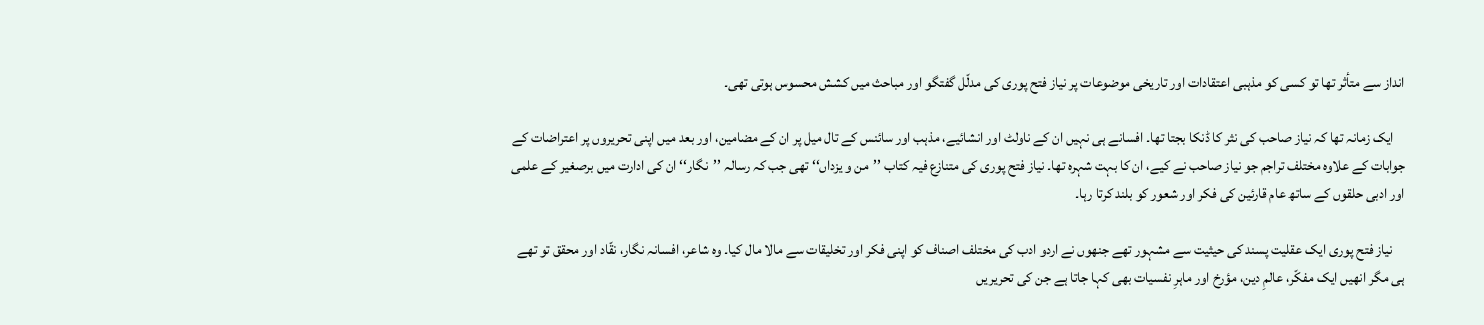انداز سے متأثر تھا تو کسی کو مذہبی اعتقادات اور تاریخی موضوعات پر نیاز فتح‌ پوری کی مدلّل گفتگو اور مباحث میں کشش محسوس ہوتی تھی۔

    ایک زمانہ تھا کہ نیاز صاحب کی نثر کا ڈنکا بجتا تھا۔ افسانے ہی نہیں‌ ان کے ناولٹ اور انشائیے، مذہب اور سائنس کے تال میل پر ان کے مضامین، اور بعد میں اپنی تحریروں پر اعتراضات کے جوابات کے علاوہ مختلف تراجم جو نیاز صاحب نے کیے، ان کا بہت شہرہ تھا۔ نیاز فتح پوری کی متنازع فیہ کتاب ’’من و یزداں‘‘ تھی جب کہ رسالہ ’’نگار‘‘ ان کی ادارت میں‌ برصغیر کے علمی اور ادبی حلقوں کے ساتھ عام قارئین کی فکر اور شعور کو بلند کرتا رہا۔

    نیاز فتح پوری ایک عقلیت پسند کی حیثیت سے مشہور تھے جنھوں نے اردو ادب کی مختلف اصناف کو اپنی فکر اور تخلیقات سے مالا مال کیا۔ وہ شاعر، افسانہ نگار، نقّاد اور محقق تو تھے ہی مگر انھیں ایک مفکّر، عالمِ دین، مؤرخ اور ماہرِ نفسیات بھی کہا جاتا ہے جن کی تحریریں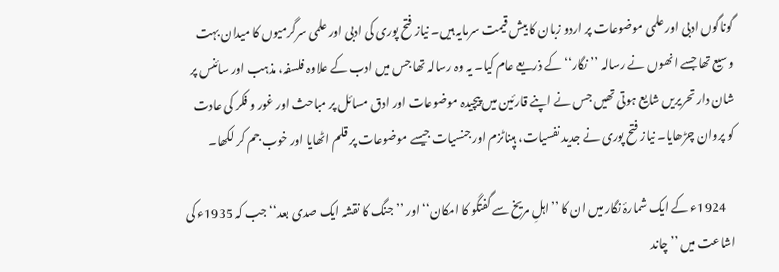گوناگوں ادبی اور علمی موضوعات پر اردو زبان کا بیش قیمت سرمایہ ہیں۔ نیاز فتح پوری کی ادبی اور علمی سرگرمیوں کا میدان بہت وسیع تھا جسے انھوں نے رسالہ ’’نگار‘‘ کے ذریعے عام کیا۔ یہ وہ رسالہ تھا جس میں ادب کے علاوہ فلسفہ، مذہب اور سائنس پر شان دار تحریریں‌ شایع ہوتی تھیں جس نے اپنے قارئین میں پیچیدہ موضوعات اور ادق مسائل پر مباحث اور غور و فکر کی عادت کو پروان چڑھایا۔ نیاز فتح پوری نے جدید نفسیات، ہپناٹزم اور جنسیات جیسے موضوعات پر قلم اٹھایا اور خوب جم کر لکھا۔

    1924ء کے ایک شمارۂ نگار میں ان کا ’’اہلِ مریخ سے گفتگو کا امکان‘‘ اور ’’جنگ کا نقشہ ایک صدی بعد‘‘ جب کہ 1935ء کی اشاعت میں ’’چاند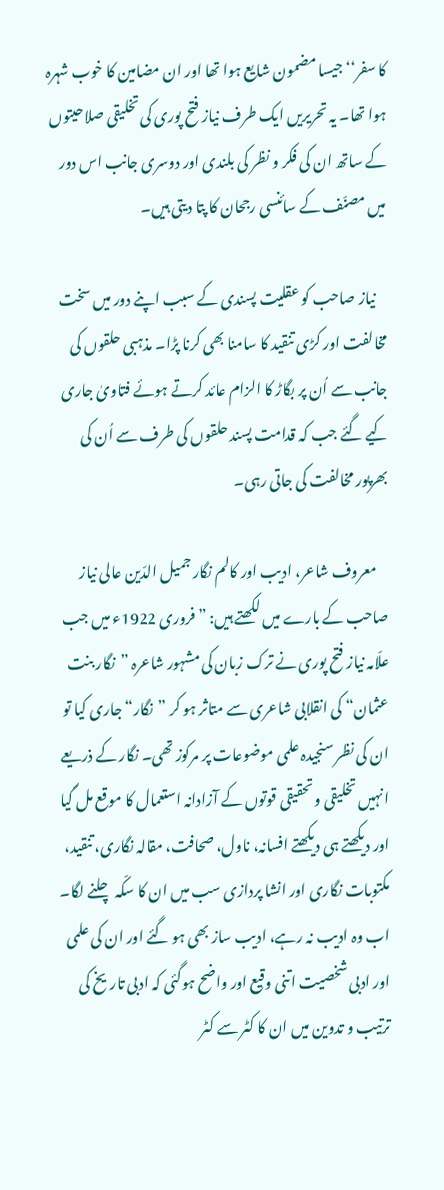کا سفر‘‘ جیسا مضمون شایع ہوا تھا اور ان مضامین کا خوب شہرہ ہوا تھا۔ یہ تحریریں ایک طرف نیاز فتح پوری کی تخلیقی صلاحیتوں کے ساتھ ان کی فکر و نظر کی بلندی اور دوسری جانب اس دور میں مصنّف کے سائنسی رجحان کا پتا دیتی ہیں۔

    نیاز صاحب کو عقلیت پسندی کے سبب اپنے دور میں سخت مخالفت اور کڑی تنقید کا سامنا بھی کرنا پڑا۔ مذہبی حلقوں کی جانب سے اُن پر بگاڑ کا الزام عائد کرتے ہوئے فتاویٰ جاری کیے گئے جب کہ قدامت پسند حلقوں کی طرف سے اُن کی بھرپور مخالفت کی جاتی رہی۔

    معروف شاعر، ادیب اور کالم نگار جمیل الدّین عالی نیاز صاحب کے بارے میں لکھتے ہیں: ” فروری 1922ء میں جب علّامہ نیاز فتح پوری نے ترک زبان کی مشہور شاعرہ ”نگار بنت عثمان“ کی انقلابی شاعری سے متاثر ہو کر ”نگار“ جاری کیا تو ان کی نظر سنجیدہ علمی موضوعات پر مرکوز تھی۔ نگار کے ذریعے انہیں تخلیقی و تحقیقی قوتوں کے آزادانہ استعمال کا موقع مل گیا اور دیکھتے ہی دیکھتے افسانہ، ناول، صحافت، مقالہ نگاری، تنقید، مکتوبات نگاری اور انشا پردازی سب میں ان کا سکّہ چلنے لگا۔ اب وہ ادیب نہ رہے، ادیب ساز بھی ہو گئے اور ان کی علمی اور ادبی شخصیت اتنی وقیع اور واضح ہوگئی کہ ادبی تاریخ کی ترتیب و تدوین میں ان کا کٹر سے کٹر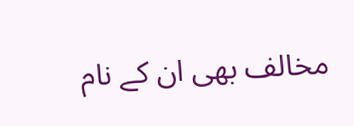مخالف بھی ان کے نام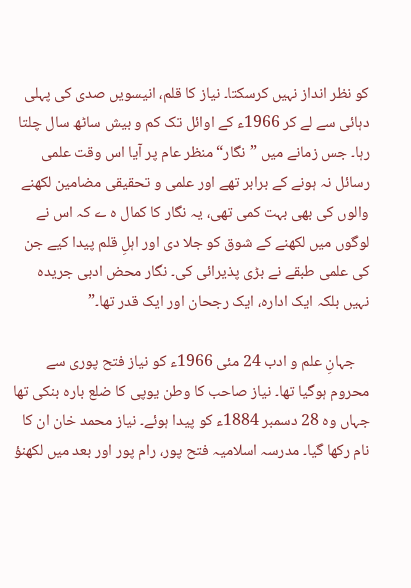کو نظر انداز نہیں کرسکتا۔ نیاز کا قلم، انیسویں صدی کی پہلی دہائی سے لے کر 1966ء کے اوائل تک کم و بیش ساٹھ سال چلتا رہا۔ جس زمانے میں ”نگار“ منظر عام پر آیا اس وقت علمی رسائل نہ ہونے کے برابر تھے اور علمی و تحقیقی مضامین لکھنے والوں کی بھی بہت کمی تھی، یہ نگار کا کمال ہ ے کہ اس نے لوگوں میں لکھنے کے شوق کو جلا دی اور اہلِ قلم پیدا کیے جن کی علمی طبقے نے بڑی پذیرائی کی۔ نگار محض ادبی جریدہ نہیں بلکہ ایک ادارہ، ایک رجحان اور ایک قدر تھا۔”

    جہانِ علم و ادب 24 مئی 1966ء کو نیاز فتح پوری سے محروم ہوگیا تھا۔ نیاز صاحب کا وطن یوپی کا ضلع بارہ بنکی تھا جہاں وہ 28 دسمبر 1884ء کو پیدا ہوئے۔ نیاز محمد خان ان کا نام رکھا گیا۔ مدرسہ اسلامیہ فتح پور، رام پور اور بعد میں لکھنؤ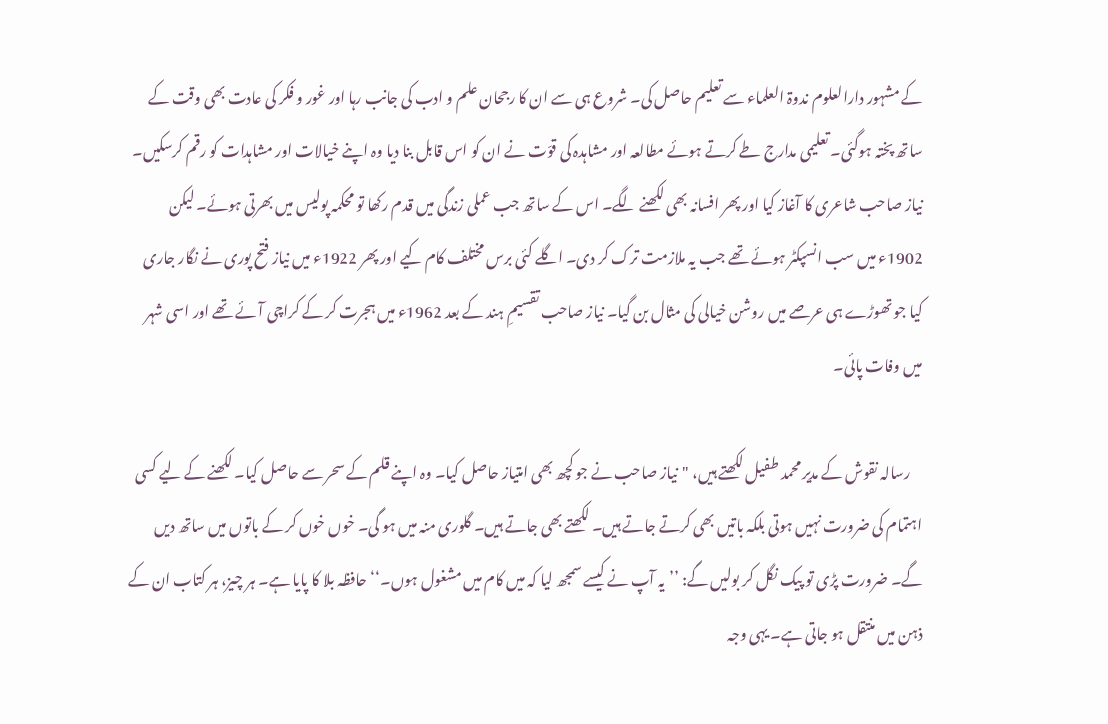کے مشہور دارالعلوم ندوۃ العلماء سے تعلیم حاصل کی۔ شروع ہی سے ان کا رجحان علم و ادب کی جانب رہا اور غور و فکر کی عادت بھی وقت کے ساتھ پختہ ہوگئی۔ تعلیمی مدارج طے کرتے ہوئے مطالعہ اور مشاہدہ کی قوّت نے ان کو اس قابل بنا دیا وہ اپنے خیالات اور مشاہدات کو رقم کرسکیں۔ نیاز صاحب شاعری کا آغاز کیا اور پھر افسانہ بھی لکھنے لگے۔ اس کے ساتھ جب عملی زندگی میں قدم رکھا تو محکمہ پولیس میں بھرتی ہوئے۔ لیکن 1902ء میں سب انسپکٹر ہوئے تھے جب یہ ملازمت ترک کر دی۔ اگلے کئی برس مختلف کام کیے اور پھر 1922ء میں نیاز فتح پوری نے نگار جاری کیا جو تھوڑے ہی عرصے میں روشن خیالی کی مثال بن گیا۔ نیاز صاحب تقسیمِ ہند کے بعد 1962ء میں ہجرت کر کے کراچی آئے تھے اور اسی شہر میں وفات پائی۔

    رسالہ نقوش کے مدیر محمد طفیل لکھتے ہیں، "نیاز صاحب نے جو کچھ بھی امتیاز حاصل کیا۔ وہ اپنے قلم کے سحر سے حاصل کیا۔ لکھنے کے لیے کسی اہتمام کی ضرورت نہیں ہوتی بلکہ باتیں بھی کرتے جاتے ہیں۔ لکھتے بھی جاتے ہیں۔ گلوری منہ میں ہو گی۔ خوں خوں کر کے باتوں میں ساتھ دیں گے۔ ضرورت پڑی تو پیک نگل کر بولیں گے: ’’یہ آپ نے کیسے سمجھ لیا کہ میں کام میں مشغول ہوں۔‘‘ حافظہ بلا کا پایا ہے۔ ہر چیز، ہر کتاب ان کے ذہن میں منتقل ہو جاتی ہے۔ یہی وجہ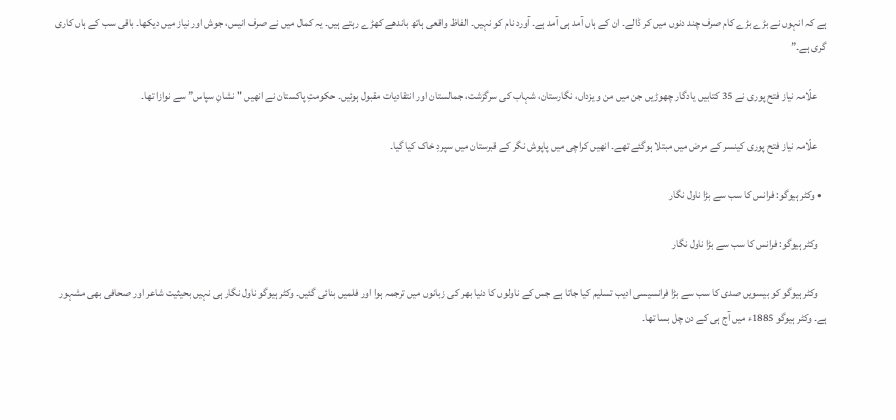ہے کہ انہوں نے بڑے بڑے کام صرف چند دنوں میں کر ڈالے۔ ان کے ہاں آمد ہی آمد ہے۔ آورد نام کو نہیں۔ الفاظ واقعی ہاتھ باندھے کھڑے رہتے ہیں۔ یہ کمال میں نے صرف انیس، جوش اور نیاز میں دیکھا۔ باقی سب کے ہاں کاری گری ہے۔”

    علّامہ نیاز فتح پوری نے 35 کتابیں یادگار چھوڑیں جن میں من و یزداں، نگارستان، شہاب کی سرگزشت، جمالستان اور انتقادیات مقبول ہوئیں۔ حکومتِ پاکستان نے انھیں "نشانِ سپاس” سے نوازا تھا۔

    علّامہ نیاز فتح پوری کینسر کے مرض میں مبتلا ہوگئے تھے۔ انھیں کراچی میں پاپوش نگر کے قبرستان میں سپردِ خاک کیا گیا۔

  • وکٹر ہیوگو: فرانس کا سب سے بڑا ناول نگار

    وکٹر ہیوگو: فرانس کا سب سے بڑا ناول نگار

    وکٹر ہیوگو کو بیسویں صدی کا سب سے بڑا فرانسیسی ادیب تسلیم کیا جاتا ہے جس کے ناولوں کا دنیا بھر کی زبانوں‌ میں ترجمہ ہوا اور فلمیں بنائی‌ گئیں۔ وکٹر ہیوگو ناول نگار ہی نہیں بحیثیت شاعر اور صحافی بھی مشہور ہے۔ وکٹر ہیوگو 1885ء میں آج ہی کے دن چل بسا تھا۔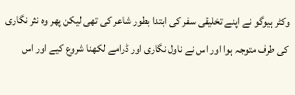وکٹر ہیوگو نے اپنے تخلیقی سفر کی ابتدا بطور شاعر کی تھی لیکن پھر وہ نثر نگاری کی طرف متوجہ ہوا اور اس نے ناول نگاری اور ڈرامے لکھنا شروع کیے اور اس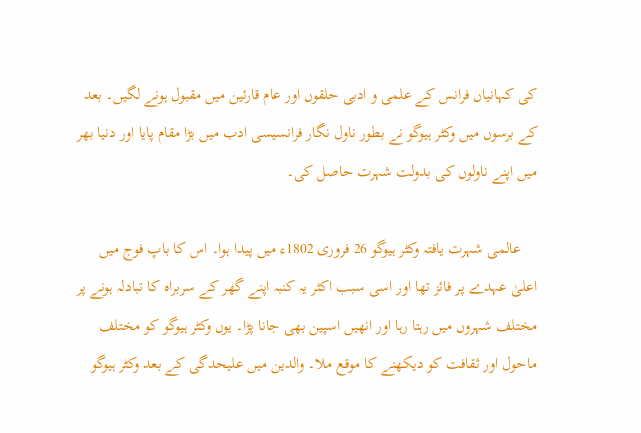کی کہانیاں‌ فرانس کے علمی و ادبی حلقوں اور عام قارئین میں مقبول ہونے لگیں۔ بعد کے برسوں میں وکٹر ہیوگو نے بطور ناول نگار فرانسیسی ادب میں بڑا مقام پایا اور دنیا بھر میں اپنے ناولوں کی بدولت شہرت حاصل کی۔

    عالمی شہرت یافتہ وکٹر ہیوگو 26 فروری 1802ء میں پیدا ہوا۔ اس کا باپ فوج میں‌ اعلیٰ‌ عہدے پر فائز تھا اور اسی سبب اکثر یہ کنبہ اپنے گھر کے سربراہ کا تبادلہ ہونے پر مختلف شہروں میں رہتا رہا اور انھیں اسپین بھی جانا پڑا۔ یوں وکٹر ہیوگو کو مختلف ماحول اور ثقافت کو دیکھنے کا موقع ملا۔ والدین میں علیحدگی کے بعد وکٹر ہیوگو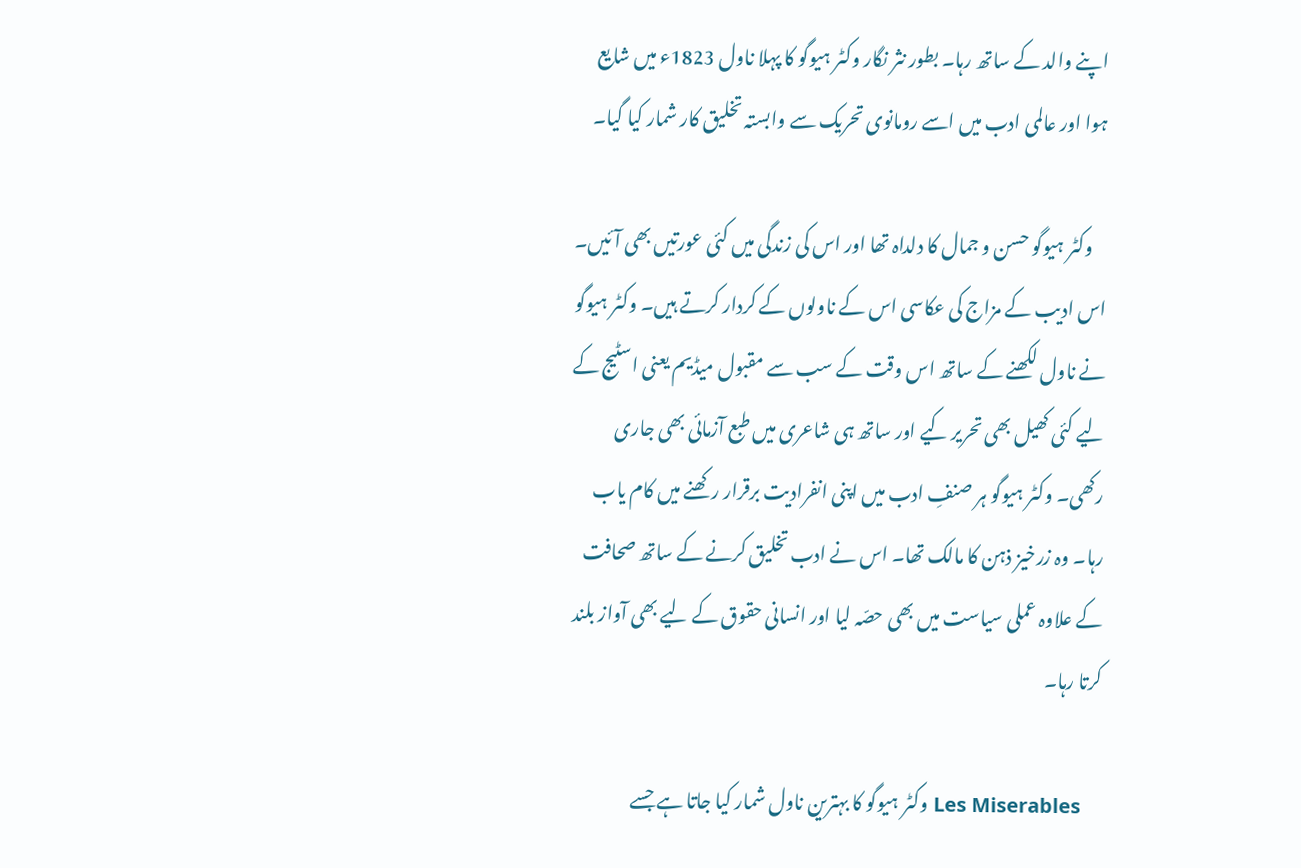اپنے والد کے ساتھ رہا۔ بطور نثر نگار وکٹر ہیوگو کا پہلا ناول 1823ء میں شایع ہوا اور عالمی ادب میں اسے رومانوی تحریک سے وابستہ تخلیق کار شمار کیا گیا۔

    وکٹر ہیوگو حسن و جمال کا دلداہ تھا اور اس کی زندگی میں‌ کئی عورتیں‌ بھی آئیں۔ اس ادیب کے مزاج کی عکاسی اس کے ناولوں کے کردار کرتے ہیں۔ وکٹر ہیوگو نے ناول لکھنے کے ساتھ اس وقت کے سب سے مقبول میڈیم یعنی اسٹیج کے لیے کئی کھیل بھی تحریر کیے اور ساتھ ہی شاعری میں طبع آزمائی بھی جاری رکھی۔ وکٹر ہیوگو ہر صنفِ ادب میں اپنی انفرادیت برقرار رکھنے میں کام یاب رہا۔ وہ زرخیز ذہن کا مالک تھا۔ اس نے ادب تخلیق کرنے کے ساتھ صحافت کے علاوہ عملی سیاست میں بھی حصّہ لیا اور انسانی حقوق کے لیے بھی آواز بلند کرتا رہا۔

    Les Miserables وکٹر ہیوگو کا بہترین ناول شمار کیا جاتا ہے جسے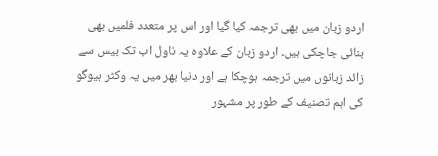اردو زبان میں‌‌ بھی ترجمہ کیا گیا اور اس پر متعدد فلمیں بھی بنائی جاچکی ہیں۔ اردو زبان کے علاوہ یہ ناول اب تک بیس سے زائد زبانوں میں ترجمہ ہوچکا ہے اور دنیا بھر میں یہ وکٹر ہیوگو کی اہم تصنیف کے طور پر مشہور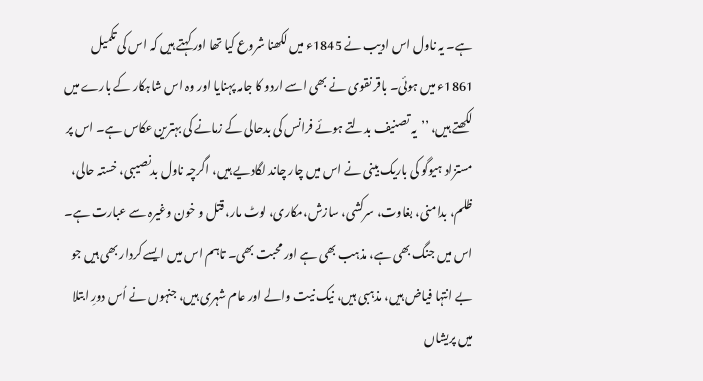ہے۔ یہ ناول اس ادیب نے 1845ء میں لکھنا شروع کیا تھا اور کہتے ہیں کہ اس کی تکمیل 1861ء میں ہوئی۔ باقر نقوی نے بھی اسے اردو کا جامہ پہنایا اور وہ اس شاہکار کے بارے میں لکھتے ہیں، ’’یہ تصنیف بدلتے ہوئے فرانس کی بدحالی کے زمانے کی بہترین عکاس ہے۔ اس پر مستزاد ہیوگو کی باریک بینی نے اس میں چار چاند لگادیے ہیں، اگرچہ ناول بدنصیبی، خستہ حالی، ظلم، بدامنی، بغاوت، سرکشی، سازش،مکاری، لوٹ مار، قتل و خون وغیرہ سے عبارت ہے۔ اس میں جنگ بھی ہے، مذہب بھی ہے اور محبت بھی۔ تاہم اس میں ایسے کردار بھی ہیں جو بے انتہا فیاض ہیں، مذہبی ہیں، نیک نیت والے اور عام شہری ہیں، جنہوں نے اُس دورِ ابتلا میں پریشاں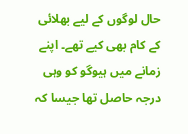حال لوگوں کے لیے بھلائی کے کام بھی کیے تھے۔ اپنے زمانے میں ہیوگو کو وہی درجہ حاصل تھا جیسا کہ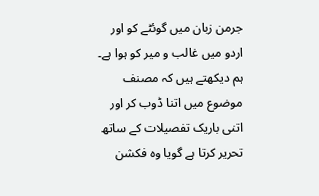جرمن زبان میں گوئٹے کو اور اردو میں غالب و میر کو ہوا ہے۔ ہم دیکھتے ہیں کہ مصنف موضوع میں اتنا ڈوب کر اور اتنی باریک تفصیلات کے ساتھ تحریر کرتا ہے گویا وہ فکشن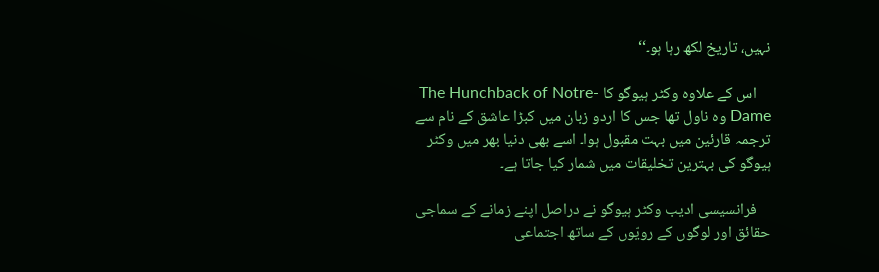نہیں، تاریخ لکھ رہا ہو۔‘‘

    اس کے علاوہ وکٹر ہیوگو کا The Hunchback of Notre-Dame وہ ناول تھا جس کا اردو زبان میں‌ کبڑا عاشق کے نام سے ترجمہ قارئین میں‌ بہت مقبول ہوا۔ اسے بھی دنیا بھر میں‌ وکٹر ہیوگو کی بہترین تخلیقات میں شمار کیا جاتا ہے۔

    فرانسیسی ادیب وکٹر ہیوگو نے دراصل اپنے زمانے کے سماجی حقائق اور لوگوں کے رویّوں کے ساتھ اجتماعی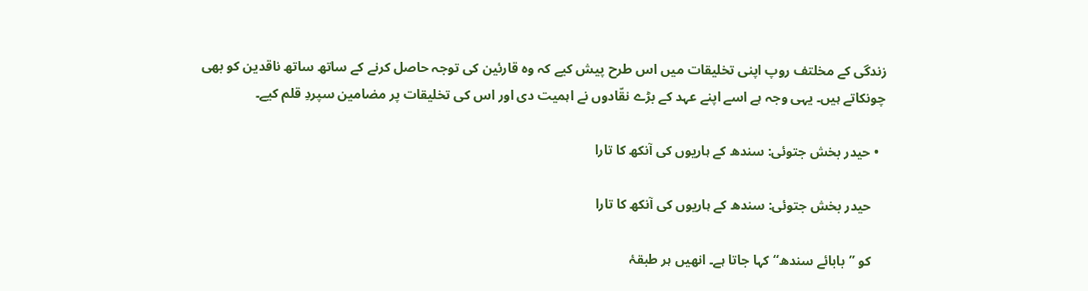زندگی کے مخلتف روپ اپنی تخلیقات میں‌ اس طرح‌ پیش کیے کہ وہ قارئین کی توجہ حاصل کرنے کے ساتھ ساتھ ناقدین کو بھی چونکاتے ہیں۔ یہی وجہ ہے اسے اپنے عہد کے بڑے نقّادوں نے اہمیت دی اور اس کی تخلیقات پر مضامین سپردِ قلم کیے۔

  • حیدر بخش جتوئی: سندھ کے ہاریوں کی آنکھ کا تارا

    حیدر بخش جتوئی: سندھ کے ہاریوں کی آنکھ کا تارا

    کو ’’بابائے سندھ‘‘ کہا جاتا ہے۔ انھیں ہر طبقۂ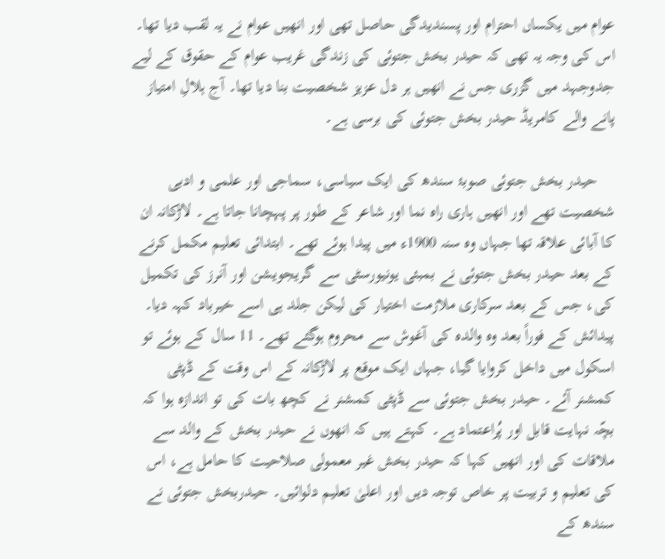عوام میں یکساں‌ احترام اور پسندیدگی حاصل تھی اور انھیں عوام نے یہ لقب دیا تھا۔ اس کی وجہ یہ تھی کہ حیدر بخش جتوئی کی زندگی غریب عوام کے حقوق کے لیے جدوجہد میں گزری جس نے انھیں ہر دل عزیز شخصیت بنا دیا تھا۔ آج ہلالِ امتیاز پانے والے کامریڈ حیدر بخش جتوئی کی برسی ہے۔

    حیدر بخش جتوئی صوبۂ سندھ کی ایک سیاسی، سماجی اور علمی و ادبی شخصیت تھے اور انھیں ہاری راہ نما اور شاعر کے طور پر پہچانا جاتا ہے۔ لاڑکانہ ان کا آبائی علاقہ تھا جہاں وہ سنہ 1900ء میں پیدا ہوئے تھے۔ ابتدائی تعلیم مکمل کرنے کے بعد حیدر بخش جتوئی نے بمبئی یونیورسٹی سے گریجویشن اور آنرز کی تکمیل کی، جس کے بعد سرکاری ملازمت اختیار کی لیکن جلد ہی اسے خیرباد کہہ دیا۔ پیدائش کے فوراً بعد وہ والدہ کی آغوش سے محروم ہوگئے تھے۔ 11 سال کے ہوئے تو اسکول میں داخل کروایا گیا، جہاں ایک موقع پر لاڑکانہ کے اس وقت کے ڈپٹی کمشنر آئے۔ حیدر بخش جتوئی سے ڈپٹی کمشنر نے کچھ بات کی تو اندازہ ہوا کہ بچّہ نہایت قابل اور پُراعتماد ہے۔ کہتے ہیں کہ انھوں نے حیدر بخش کے والد سے ملاقات کی اور انھیں کہا کہ حیدر بخش غیر معمولی صلاحیت کا حامل ہے، اس کی تعلیم و تربیت پر خاص‌ توجہ دیں اور اعلیٰ تعلیم دلوائیں۔ حیدربخش جتوئی نے سندھ کے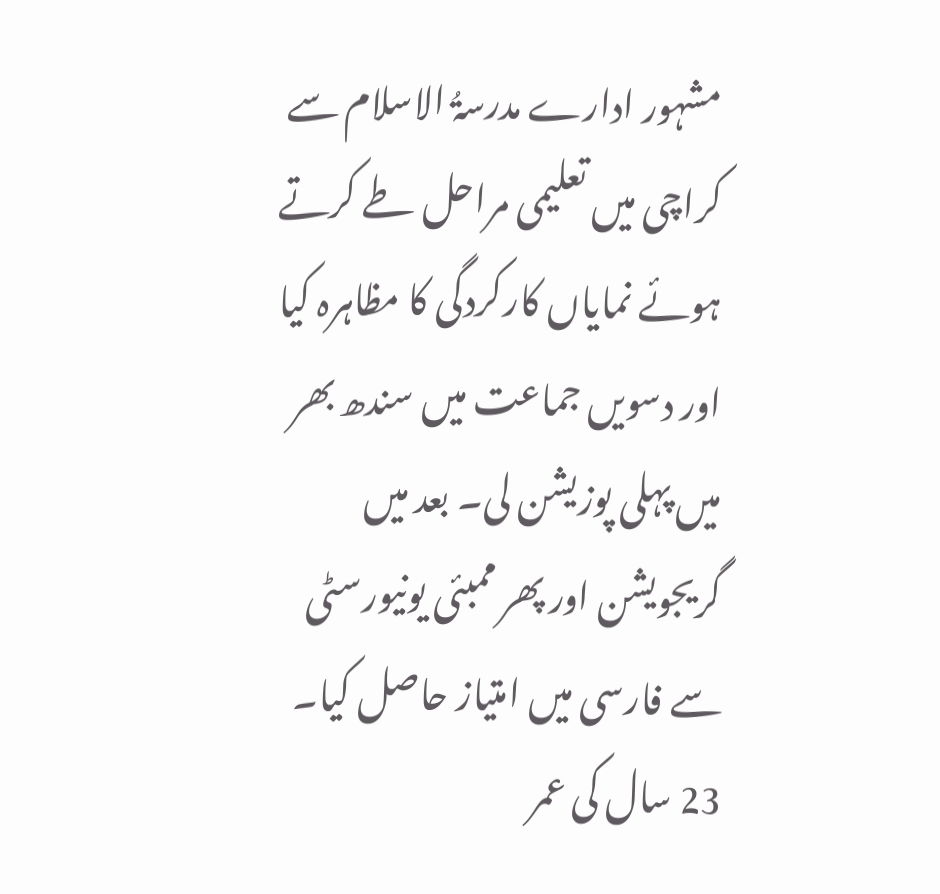مشہور ادارے مدرسۃُ الاسلام سے کراچی میں تعلیمی مراحل طے کرتے ہوئے نمایاں کارکردگی کا مظاہرہ کیا اور دسویں جماعت میں سندھ بھر میں پہلی پوزیشن لی۔ بعد میں گریجویشن اور پھر ممبئی یونیورسٹی سے فارسی میں امتیاز حاصل کیا۔ 23 سال کی عمر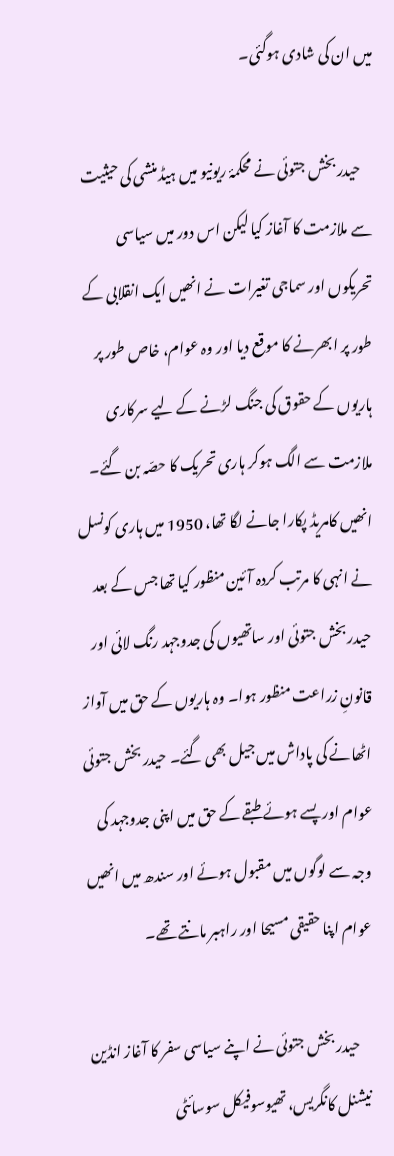میں ان کی شادی ہوگئی۔

    حیدر بخش جتوئی نے محکمۂ ریونیو میں ہیڈ منشی کی حیثیت سے ملازمت کا آغاز کیا لیکن اس دور میں سیاسی تحریکوں اور سماجی تغیرات نے انھیں ایک انقلابی کے طور پر ابھرنے کا موقع دیا اور وہ عوام، خاص طور پر ہاریوں کے حقوق کی جنگ لڑنے کے لیے سرکاری ملازمت سے الگ ہوکر ہاری تحریک کا حصّہ بن گئے۔ انھیں کامریڈ پکارا جانے لگا تھا، 1950 میں ہاری کونسل نے انہی کا مرتب کردہ آئین منظور کیا تھا جس کے بعد حیدر بخش جتوئی اور ساتھیوں کی جدوجہد رنگ لائی اور قانونِ زراعت منظور ہوا۔ وہ ہاریوں‌ کے حق میں آواز اٹھانے کی پاداش میں جیل بھی گئے۔ حیدر بخش جتوئی عوام اور پسے ہوئے طبقے کے حق میں اپنی جدوجہد کی وجہ سے لوگوں میں‌ مقبول ہوئے اور سندھ میں‌ انھیں عوام اپنا حقیقی مسیحا اور راہبر مانتے تھے۔

    حیدر بخش جتوئی نے اپنے سیاسی سفر کا آغاز انڈین نیشنل کانگریس، تھیوسوفیکل سوسائٹی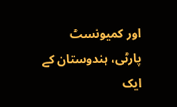اور کمیونسٹ پارٹی، ہندوستان کے ایک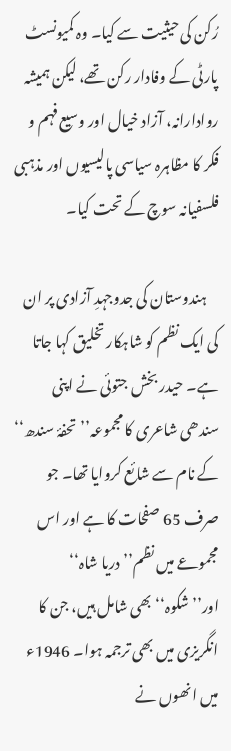رُکن کی حیثیت سے کیا۔ وہ کمیونسٹ پارٹی کے وفادار رکن تھے، لیکن ہمیشہ روادارانہ، آزاد خیال اور وسیع فہم و فکر کا مظاہرہ سیاسی پالیسیوں اور مذہبی فلسفیانہ سوچ کے تحت کیا۔

    ہندوستان کی جدوجہدِ آزادی پر ان کی ایک نظم کو شاہکار تخلیق کہا جاتا ہے۔ حیدر بخش جتوئی نے اپنی سندھی شاعری کا مجموعہ’’ تحفۂ سندھ‘‘ کے نام سے شائع کروایا تھا۔ جو صرف 65 صفحات کا ہے اور اس مجموعے میں نظم’’ دریا شاہ‘‘ اور’’شکوہ‘‘ بھی شامل ہیں، جن کا انگریزی میں بھی ترجمہ ہوا۔ 1946ء میں انھوں نے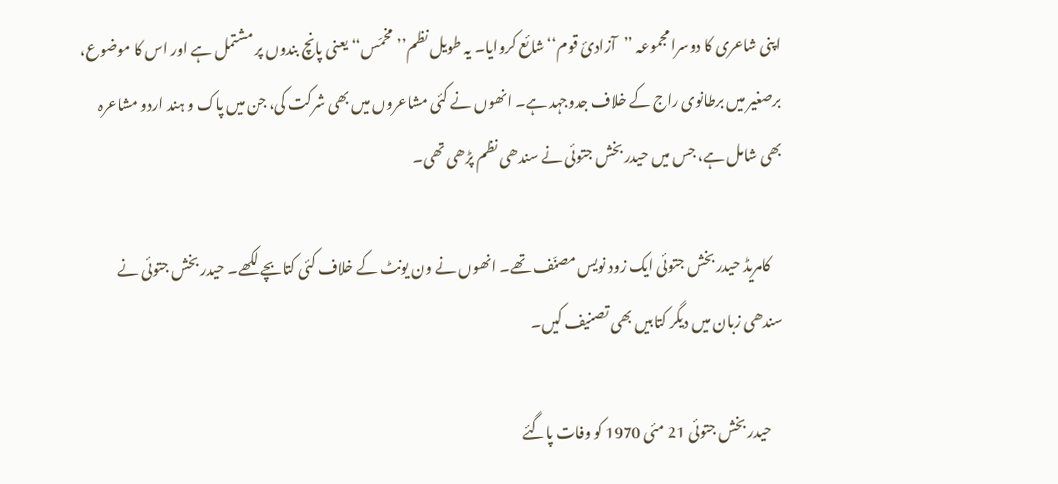اپنی شاعری کا دوسرا مجموعہ ’’آزادیٔ قوم‘‘ شائع کروایا۔ یہ طویل نظم’’مخمّس‘‘ یعنی پانچ بندوں پر مشتمل ہے اور اس کا موضوع، برصغیر میں برطانوی راج کے خلاف جدوجہد ہے۔ انھوں نے کئی مشاعروں میں بھی شرکت کی، جن میں پاک و ہند اردو مشاعرہ بھی شامل ہے، جس میں حیدر بخش جتوئی نے سندھی نظم پڑھی تھی۔

    کامریڈ حیدر بخش جتوئی ایک زود نویس مصنّف تھے۔ انھوں نے ون یونٹ کے خلاف کئی کتابچے لکھے۔ حیدر بخش جتوئی نے سندھی زبان میں دیگر کتابیں بھی تصنیف کیں۔

    حیدر بخش جتوئی 21 مئی 1970 کو وفات پاگئے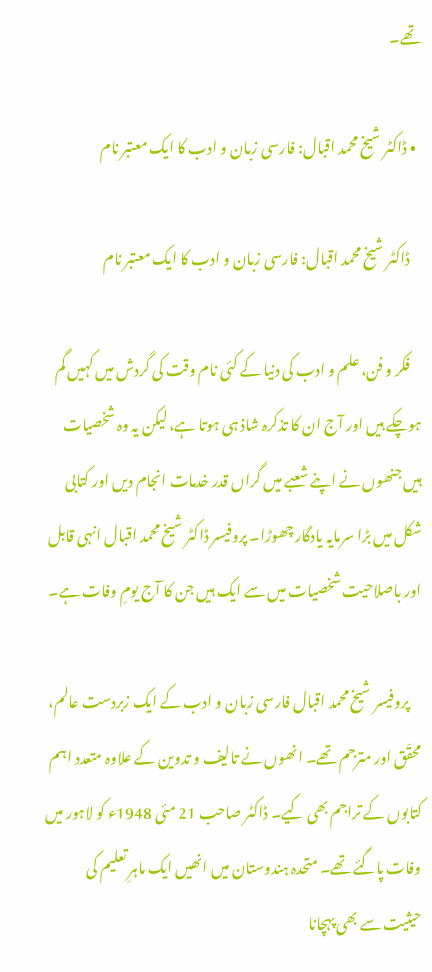تھے۔

  • ڈاکٹر شیخ محمد اقبال: فارسی زبان و ادب کا ایک معتبر نام

    ڈاکٹر شیخ محمد اقبال: فارسی زبان و ادب کا ایک معتبر نام

    فکر و فن، علم و ادب کی دنیا کے کئی نام وقت کی گردش میں کہیں‌ گم ہوچکے ہیں‌ اور آج ان کا تذکرہ شاذ ہی ہوتا ہے، لیکن یہ وہ شخصیات ہیں جنھوں نے اپنے شعبے میں گراں قدر خدمات انجام دیں اور کتابی شکل میں بڑا سرمایہ یادگار چھوڑا۔ پروفیسر ڈاکٹر شیخ محمد اقبال انہی قابل اور باصلاحیت شخصیات میں‌ سے ایک ہیں جن کا آج یومِ وفات ہے۔

    پروفیسر شیخ محمد اقبال فارسی زبان و ادب کے ایک زبردست عالم، محقّق اور مترجم تھے۔ انھوں‌ نے تالیف و تدوین کے علاوہ متعدد اہم کتابوں کے تراجم بھی کیے۔ ڈاکٹر صاحب 21 مئی 1948ء کو لاہور میں وفات پاگئے تھے۔ متحدہ ہندوستان میں انھیں‌ ایک ماہرِ تعلیم کی حیثیت سے بھی پہچانا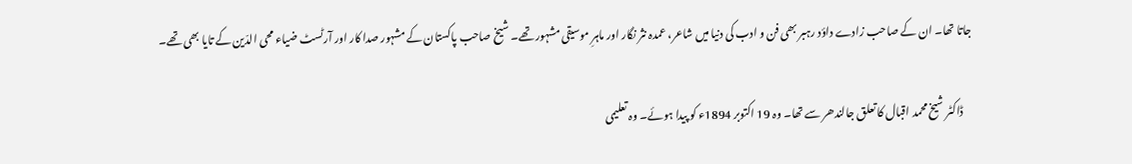جاتا تھا۔ ان کے صاحب زادے داؤد رہبر بھی فن و ادب کی دنیا میں شاعر، عمدہ نثر نگار اور ماہرِ موسیقی مشہور تھے۔ شیخ صاحب پاکستان کے مشہور صدا کار اور آرٹسٹ ضیاء محی الدّین کے تایا بھی تھے۔

    ڈاکٹر شیخ محمد اقبال کا تعلق جالندھر سے تھا۔ وہ 19 اکتوبر 1894ء کو پیدا ہوئے۔ وہ تعلیمی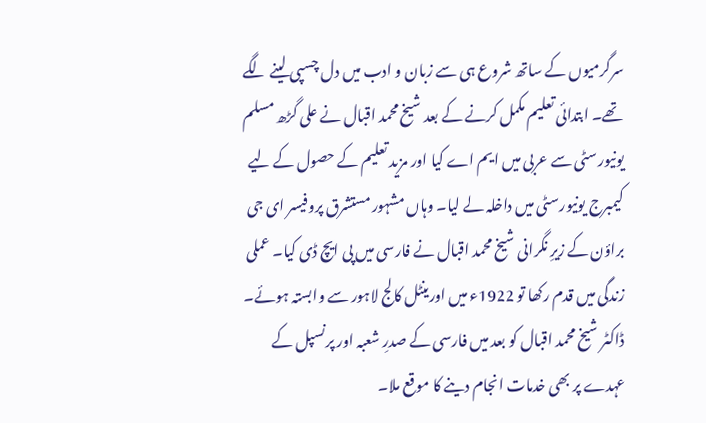سرگرمیوں‌ کے ساتھ شروع ہی سے زبان و ادب میں دل چسپی لینے لگے تھے۔ ابتدائی تعلیم مکمل کرنے کے بعد شیخ محمد اقبال نے علی گڑھ مسلم یونیورسٹی سے عربی میں ایم اے کیا اور مزید تعلیم کے حصول کے لیے کیمبرج یونیورسٹی میں داخلہ لے لیا۔ وہاں مشہور مستشرق پروفیسر ای جی براؤن کے زیرِ نگرانی شیخ محمد اقبال نے فارسی میں پی ایچ ڈی کیا۔ عملی زندگی میں قدم رکھا تو 1922ء میں اورینٹل کالج لاہور سے وابستہ ہوئے۔ ڈاکٹر شیخ محمد اقبال کو بعد میں فارسی کے صدرِ شعبہ اور پرنسپل کے عہدے پر بھی خدمات انجام دینے کا موقع ملا۔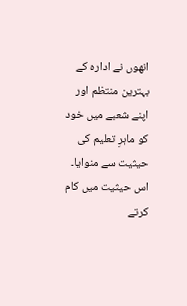انھوں نے ادارہ کے بہترین منتظم اور اپنے شعبے میں‌ خود کو ماہرِ تعلیم کی حیثیت سے منوایا۔ اس حیثیت میں کام کرتے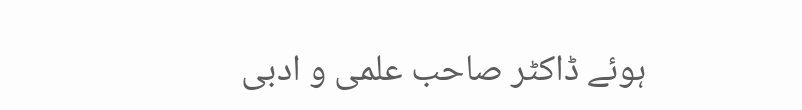ہوئے ڈاکٹر صاحب علمی و ادبی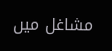مشاغل میں‌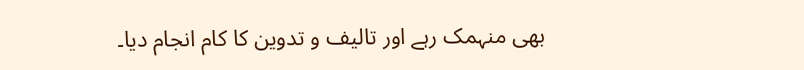بھی منہمک رہے اور تالیف و تدوین کا کام انجام دیا۔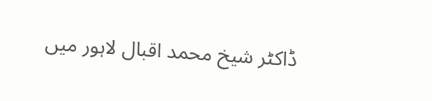ڈاکٹر شیخ محمد اقبال لاہور میں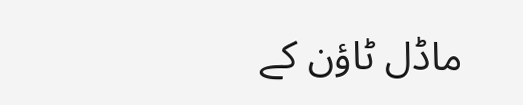ماڈل ٹاؤن کے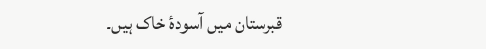قبرستان میں آسودۂ خاک ہیں۔